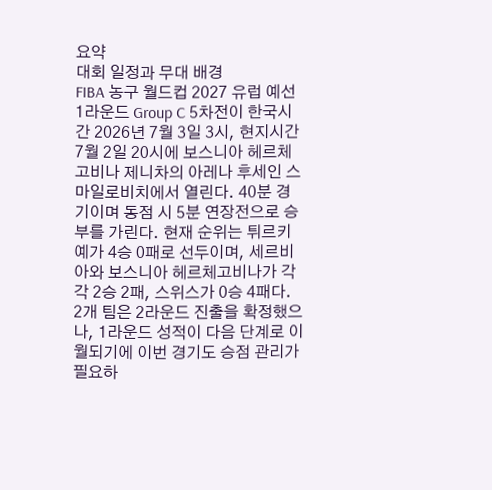요약
대회 일정과 무대 배경
FIBA 농구 월드컵 2027 유럽 예선 1라운드 Group C 5차전이 한국시간 2026년 7월 3일 3시, 현지시간 7월 2일 20시에 보스니아 헤르체고비나 제니차의 아레나 후세인 스마일로비치에서 열린다. 40분 경기이며 동점 시 5분 연장전으로 승부를 가린다. 현재 순위는 튀르키예가 4승 0패로 선두이며, 세르비아와 보스니아 헤르체고비나가 각각 2승 2패, 스위스가 0승 4패다. 2개 팀은 2라운드 진출을 확정했으나, 1라운드 성적이 다음 단계로 이월되기에 이번 경기도 승점 관리가 필요하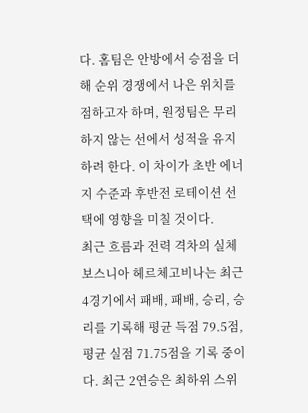다. 홈팀은 안방에서 승점을 더해 순위 경쟁에서 나은 위치를 점하고자 하며, 원정팀은 무리하지 않는 선에서 성적을 유지하려 한다. 이 차이가 초반 에너지 수준과 후반전 로테이션 선택에 영향을 미칠 것이다.
최근 흐름과 전력 격차의 실체
보스니아 헤르체고비나는 최근 4경기에서 패배, 패배, 승리, 승리를 기록해 평균 득점 79.5점, 평균 실점 71.75점을 기록 중이다. 최근 2연승은 최하위 스위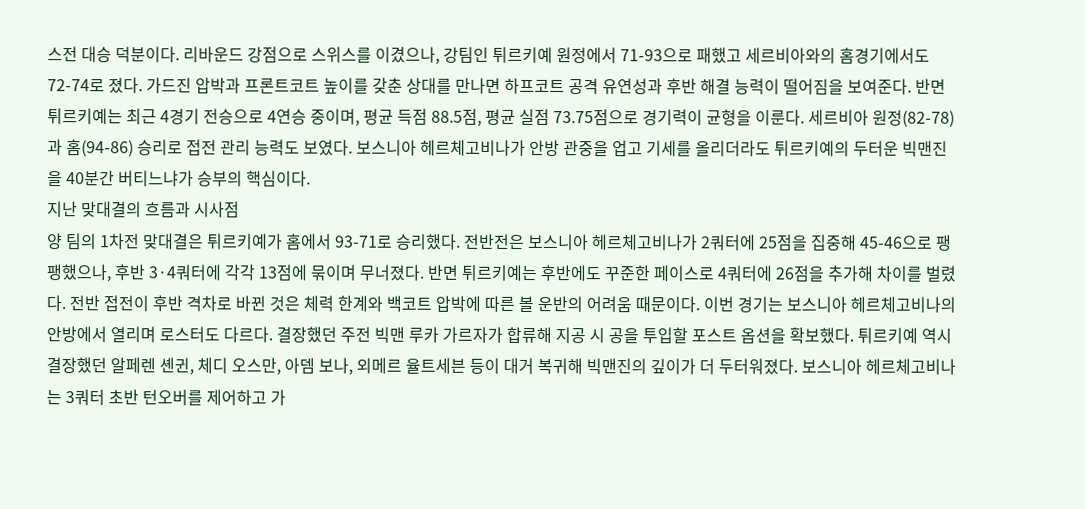스전 대승 덕분이다. 리바운드 강점으로 스위스를 이겼으나, 강팀인 튀르키예 원정에서 71-93으로 패했고 세르비아와의 홈경기에서도 72-74로 졌다. 가드진 압박과 프론트코트 높이를 갖춘 상대를 만나면 하프코트 공격 유연성과 후반 해결 능력이 떨어짐을 보여준다. 반면 튀르키예는 최근 4경기 전승으로 4연승 중이며, 평균 득점 88.5점, 평균 실점 73.75점으로 경기력이 균형을 이룬다. 세르비아 원정(82-78)과 홈(94-86) 승리로 접전 관리 능력도 보였다. 보스니아 헤르체고비나가 안방 관중을 업고 기세를 올리더라도 튀르키예의 두터운 빅맨진을 40분간 버티느냐가 승부의 핵심이다.
지난 맞대결의 흐름과 시사점
양 팀의 1차전 맞대결은 튀르키예가 홈에서 93-71로 승리했다. 전반전은 보스니아 헤르체고비나가 2쿼터에 25점을 집중해 45-46으로 팽팽했으나, 후반 3·4쿼터에 각각 13점에 묶이며 무너졌다. 반면 튀르키예는 후반에도 꾸준한 페이스로 4쿼터에 26점을 추가해 차이를 벌렸다. 전반 접전이 후반 격차로 바뀐 것은 체력 한계와 백코트 압박에 따른 볼 운반의 어려움 때문이다. 이번 경기는 보스니아 헤르체고비나의 안방에서 열리며 로스터도 다르다. 결장했던 주전 빅맨 루카 가르자가 합류해 지공 시 공을 투입할 포스트 옵션을 확보했다. 튀르키예 역시 결장했던 알페렌 셴귄, 체디 오스만, 아뎀 보나, 외메르 율트세븐 등이 대거 복귀해 빅맨진의 깊이가 더 두터워졌다. 보스니아 헤르체고비나는 3쿼터 초반 턴오버를 제어하고 가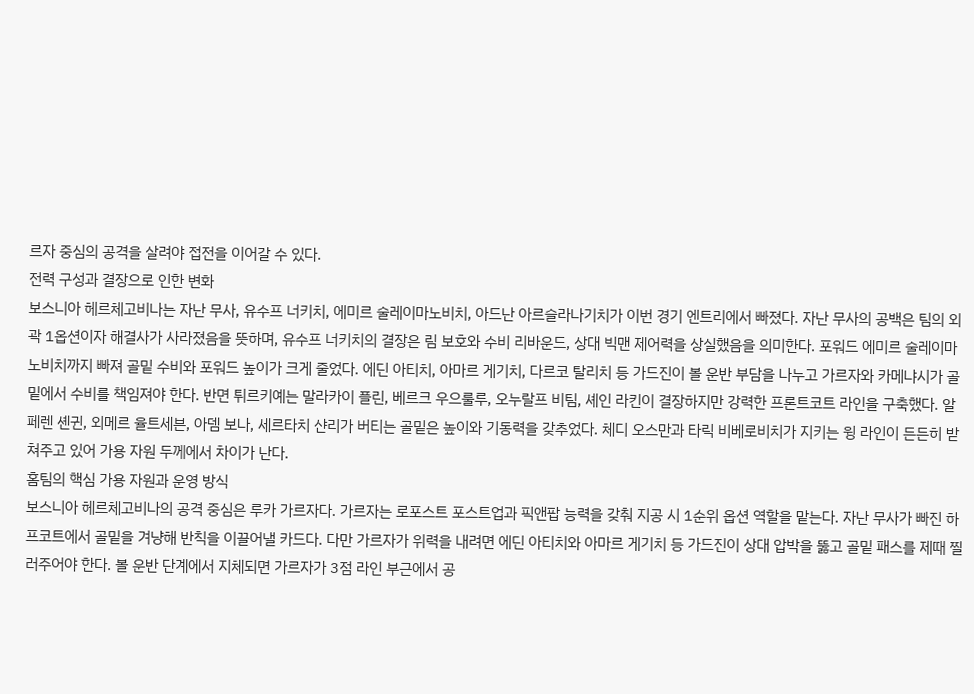르자 중심의 공격을 살려야 접전을 이어갈 수 있다.
전력 구성과 결장으로 인한 변화
보스니아 헤르체고비나는 자난 무사, 유수프 너키치, 에미르 술레이마노비치, 아드난 아르슬라나기치가 이번 경기 엔트리에서 빠졌다. 자난 무사의 공백은 팀의 외곽 1옵션이자 해결사가 사라졌음을 뜻하며, 유수프 너키치의 결장은 림 보호와 수비 리바운드, 상대 빅맨 제어력을 상실했음을 의미한다. 포워드 에미르 술레이마노비치까지 빠져 골밑 수비와 포워드 높이가 크게 줄었다. 에딘 아티치, 아마르 게기치, 다르코 탈리치 등 가드진이 볼 운반 부담을 나누고 가르자와 카메냐시가 골밑에서 수비를 책임져야 한다. 반면 튀르키예는 말라카이 플린, 베르크 우으룰루, 오누랄프 비팀, 셰인 라킨이 결장하지만 강력한 프론트코트 라인을 구축했다. 알페렌 셴귄, 외메르 율트세븐, 아뎀 보나, 세르타치 샨리가 버티는 골밑은 높이와 기동력을 갖추었다. 체디 오스만과 타릭 비베로비치가 지키는 윙 라인이 든든히 받쳐주고 있어 가용 자원 두께에서 차이가 난다.
홈팀의 핵심 가용 자원과 운영 방식
보스니아 헤르체고비나의 공격 중심은 루카 가르자다. 가르자는 로포스트 포스트업과 픽앤팝 능력을 갖춰 지공 시 1순위 옵션 역할을 맡는다. 자난 무사가 빠진 하프코트에서 골밑을 겨냥해 반칙을 이끌어낼 카드다. 다만 가르자가 위력을 내려면 에딘 아티치와 아마르 게기치 등 가드진이 상대 압박을 뚫고 골밑 패스를 제때 찔러주어야 한다. 볼 운반 단계에서 지체되면 가르자가 3점 라인 부근에서 공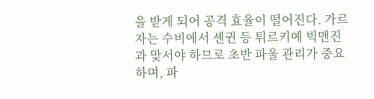을 받게 되어 공격 효율이 떨어진다. 가르자는 수비에서 셴귄 등 튀르키예 빅맨진과 맞서야 하므로 초반 파울 관리가 중요하며, 파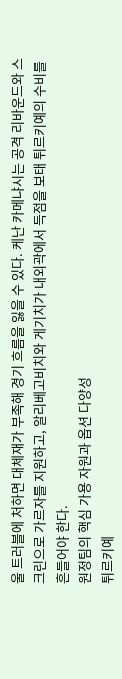울 트러블에 처하면 대체재가 부족해 경기 흐름을 잃을 수 있다. 케난 카메냐시는 공격 리바운드와 스크린으로 가르자를 지원하고, 알리베고비치와 게기치가 내외곽에서 득점을 보태 튀르키예의 수비를 흔들어야 한다.
원정팀의 핵심 가용 자원과 옵션 다양성
튀르키예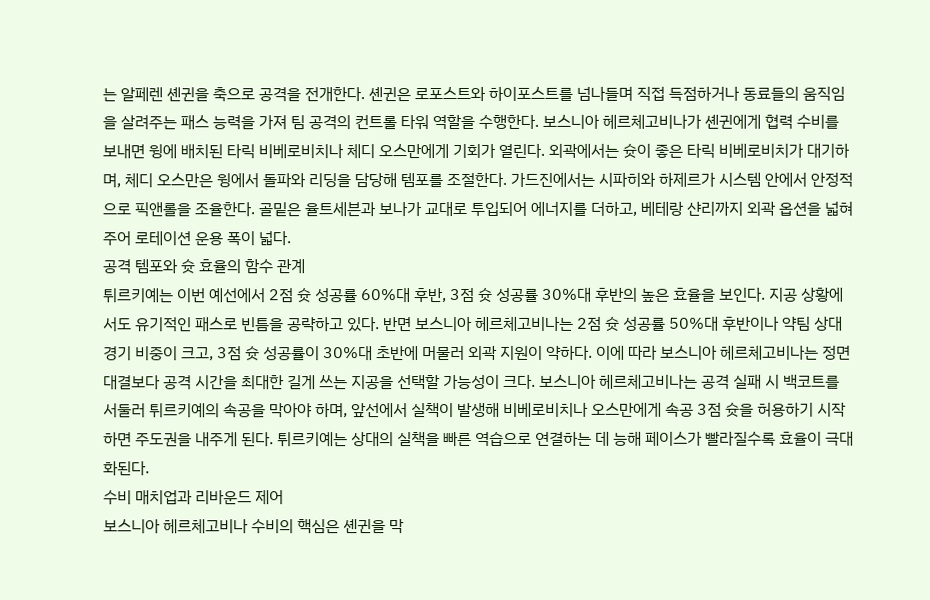는 알페렌 셴귄을 축으로 공격을 전개한다. 셴귄은 로포스트와 하이포스트를 넘나들며 직접 득점하거나 동료들의 움직임을 살려주는 패스 능력을 가져 팀 공격의 컨트롤 타워 역할을 수행한다. 보스니아 헤르체고비나가 셴귄에게 협력 수비를 보내면 윙에 배치된 타릭 비베로비치나 체디 오스만에게 기회가 열린다. 외곽에서는 슛이 좋은 타릭 비베로비치가 대기하며, 체디 오스만은 윙에서 돌파와 리딩을 담당해 템포를 조절한다. 가드진에서는 시파히와 하제르가 시스템 안에서 안정적으로 픽앤롤을 조율한다. 골밑은 율트세븐과 보나가 교대로 투입되어 에너지를 더하고, 베테랑 샨리까지 외곽 옵션을 넓혀주어 로테이션 운용 폭이 넓다.
공격 템포와 슛 효율의 함수 관계
튀르키예는 이번 예선에서 2점 슛 성공률 60%대 후반, 3점 슛 성공률 30%대 후반의 높은 효율을 보인다. 지공 상황에서도 유기적인 패스로 빈틈을 공략하고 있다. 반면 보스니아 헤르체고비나는 2점 슛 성공률 50%대 후반이나 약팀 상대 경기 비중이 크고, 3점 슛 성공률이 30%대 초반에 머물러 외곽 지원이 약하다. 이에 따라 보스니아 헤르체고비나는 정면 대결보다 공격 시간을 최대한 길게 쓰는 지공을 선택할 가능성이 크다. 보스니아 헤르체고비나는 공격 실패 시 백코트를 서둘러 튀르키예의 속공을 막아야 하며, 앞선에서 실책이 발생해 비베로비치나 오스만에게 속공 3점 슛을 허용하기 시작하면 주도권을 내주게 된다. 튀르키예는 상대의 실책을 빠른 역습으로 연결하는 데 능해 페이스가 빨라질수록 효율이 극대화된다.
수비 매치업과 리바운드 제어
보스니아 헤르체고비나 수비의 핵심은 셴귄을 막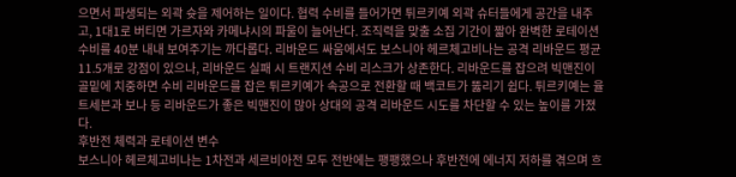으면서 파생되는 외곽 슛을 제어하는 일이다. 협력 수비를 들어가면 튀르키예 외곽 슈터들에게 공간을 내주고, 1대1로 버티면 가르자와 카메냐시의 파울이 늘어난다. 조직력을 맞출 소집 기간이 짧아 완벽한 로테이션 수비를 40분 내내 보여주기는 까다롭다. 리바운드 싸움에서도 보스니아 헤르체고비나는 공격 리바운드 평균 11.5개로 강점이 있으나, 리바운드 실패 시 트랜지션 수비 리스크가 상존한다. 리바운드를 잡으려 빅맨진이 골밑에 치중하면 수비 리바운드를 잡은 튀르키예가 속공으로 전환할 때 백코트가 뚫리기 쉽다. 튀르키예는 율트세븐과 보나 등 리바운드가 좋은 빅맨진이 많아 상대의 공격 리바운드 시도를 차단할 수 있는 높이를 가졌다.
후반전 체력과 로테이션 변수
보스니아 헤르체고비나는 1차전과 세르비아전 모두 전반에는 팽팽했으나 후반전에 에너지 저하를 겪으며 흐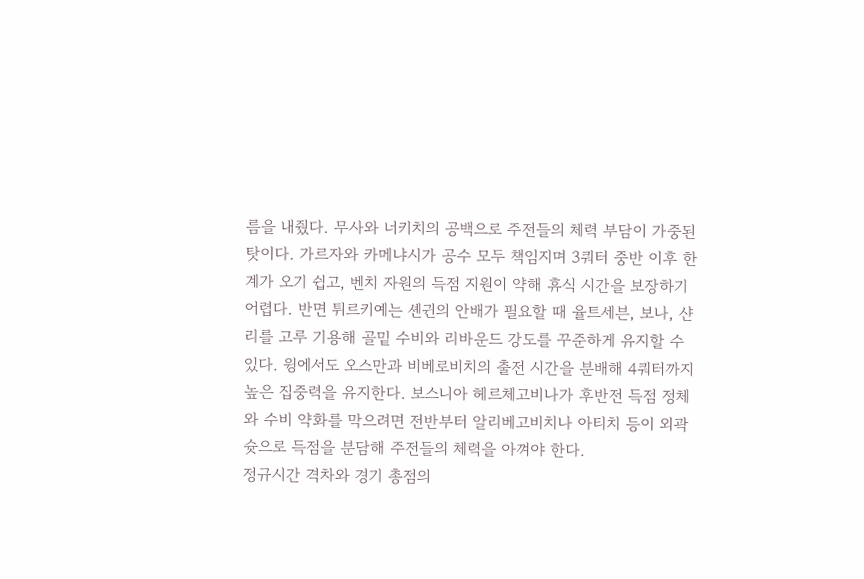름을 내줬다. 무사와 너키치의 공백으로 주전들의 체력 부담이 가중된 탓이다. 가르자와 카메냐시가 공수 모두 책임지며 3쿼터 중반 이후 한계가 오기 쉽고, 벤치 자원의 득점 지원이 약해 휴식 시간을 보장하기 어렵다. 반면 튀르키예는 셴귄의 안배가 필요할 때 율트세븐, 보나, 샨리를 고루 기용해 골밑 수비와 리바운드 강도를 꾸준하게 유지할 수 있다. 윙에서도 오스만과 비베로비치의 출전 시간을 분배해 4쿼터까지 높은 집중력을 유지한다. 보스니아 헤르체고비나가 후반전 득점 정체와 수비 약화를 막으려면 전반부터 알리베고비치나 아티치 등이 외곽 슛으로 득점을 분담해 주전들의 체력을 아껴야 한다.
정규시간 격차와 경기 총점의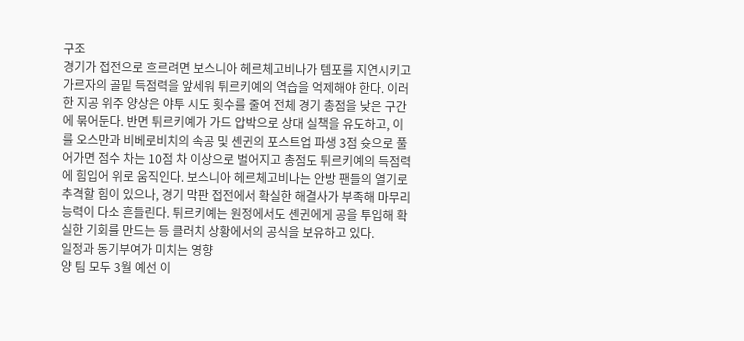구조
경기가 접전으로 흐르려면 보스니아 헤르체고비나가 템포를 지연시키고 가르자의 골밑 득점력을 앞세워 튀르키예의 역습을 억제해야 한다. 이러한 지공 위주 양상은 야투 시도 횟수를 줄여 전체 경기 총점을 낮은 구간에 묶어둔다. 반면 튀르키예가 가드 압박으로 상대 실책을 유도하고, 이를 오스만과 비베로비치의 속공 및 셴귄의 포스트업 파생 3점 슛으로 풀어가면 점수 차는 10점 차 이상으로 벌어지고 총점도 튀르키예의 득점력에 힘입어 위로 움직인다. 보스니아 헤르체고비나는 안방 팬들의 열기로 추격할 힘이 있으나, 경기 막판 접전에서 확실한 해결사가 부족해 마무리 능력이 다소 흔들린다. 튀르키예는 원정에서도 셴귄에게 공을 투입해 확실한 기회를 만드는 등 클러치 상황에서의 공식을 보유하고 있다.
일정과 동기부여가 미치는 영향
양 팀 모두 3월 예선 이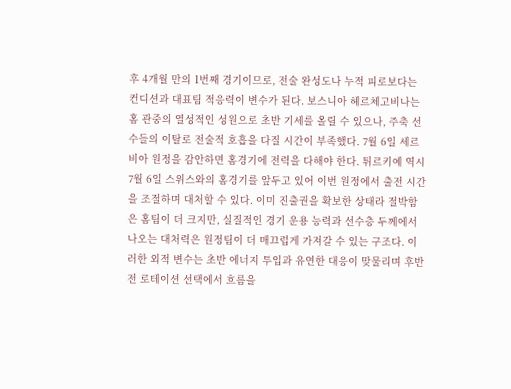후 4개월 만의 1번째 경기이므로, 전술 완성도나 누적 피로보다는 컨디션과 대표팀 적응력이 변수가 된다. 보스니아 헤르체고비나는 홈 관중의 열성적인 성원으로 초반 기세를 올릴 수 있으나, 주축 선수들의 이탈로 전술적 호흡을 다질 시간이 부족했다. 7월 6일 세르비아 원정을 감안하면 홈경기에 전력을 다해야 한다. 튀르키예 역시 7월 6일 스위스와의 홈경기를 앞두고 있어 이번 원정에서 출전 시간을 조절하며 대처할 수 있다. 이미 진출권을 확보한 상태라 절박함은 홈팀이 더 크지만, 실질적인 경기 운용 능력과 선수층 두께에서 나오는 대처력은 원정팀이 더 매끄럽게 가져갈 수 있는 구조다. 이러한 외적 변수는 초반 에너지 투입과 유연한 대응이 맞물리며 후반전 로테이션 선택에서 흐름을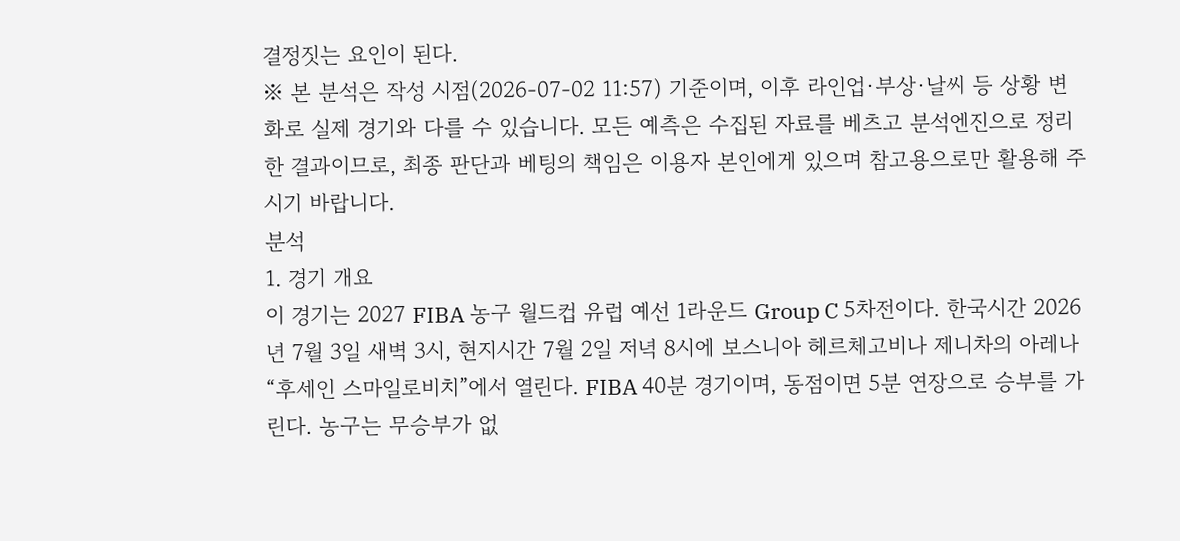결정짓는 요인이 된다.
※ 본 분석은 작성 시점(2026-07-02 11:57) 기준이며, 이후 라인업·부상·날씨 등 상황 변화로 실제 경기와 다를 수 있습니다. 모든 예측은 수집된 자료를 베츠고 분석엔진으로 정리한 결과이므로, 최종 판단과 베팅의 책임은 이용자 본인에게 있으며 참고용으로만 활용해 주시기 바랍니다.
분석
1. 경기 개요
이 경기는 2027 FIBA 농구 월드컵 유럽 예선 1라운드 Group C 5차전이다. 한국시간 2026년 7월 3일 새벽 3시, 현지시간 7월 2일 저녁 8시에 보스니아 헤르체고비나 제니차의 아레나 “후세인 스마일로비치”에서 열린다. FIBA 40분 경기이며, 동점이면 5분 연장으로 승부를 가린다. 농구는 무승부가 없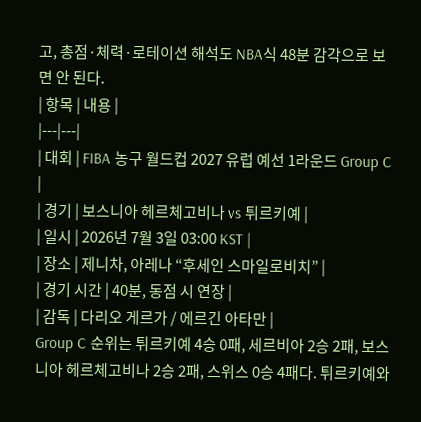고, 총점·체력·로테이션 해석도 NBA식 48분 감각으로 보면 안 된다.
| 항목 | 내용 |
|---|---|
| 대회 | FIBA 농구 월드컵 2027 유럽 예선 1라운드 Group C |
| 경기 | 보스니아 헤르체고비나 vs 튀르키예 |
| 일시 | 2026년 7월 3일 03:00 KST |
| 장소 | 제니차, 아레나 “후세인 스마일로비치” |
| 경기 시간 | 40분, 동점 시 연장 |
| 감독 | 다리오 게르가 / 에르긴 아타만 |
Group C 순위는 튀르키예 4승 0패, 세르비아 2승 2패, 보스니아 헤르체고비나 2승 2패, 스위스 0승 4패다. 튀르키예와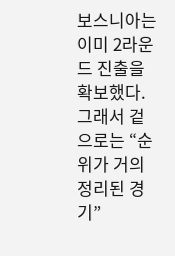보스니아는 이미 2라운드 진출을 확보했다. 그래서 겉으로는 “순위가 거의 정리된 경기”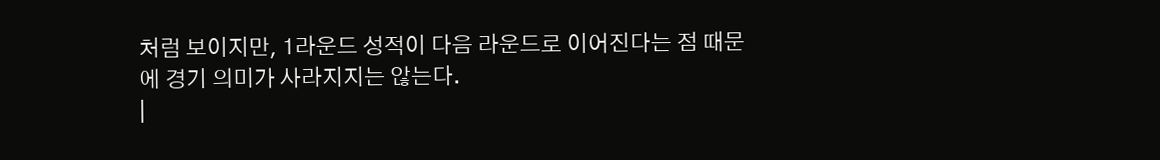처럼 보이지만, 1라운드 성적이 다음 라운드로 이어진다는 점 때문에 경기 의미가 사라지지는 않는다.
|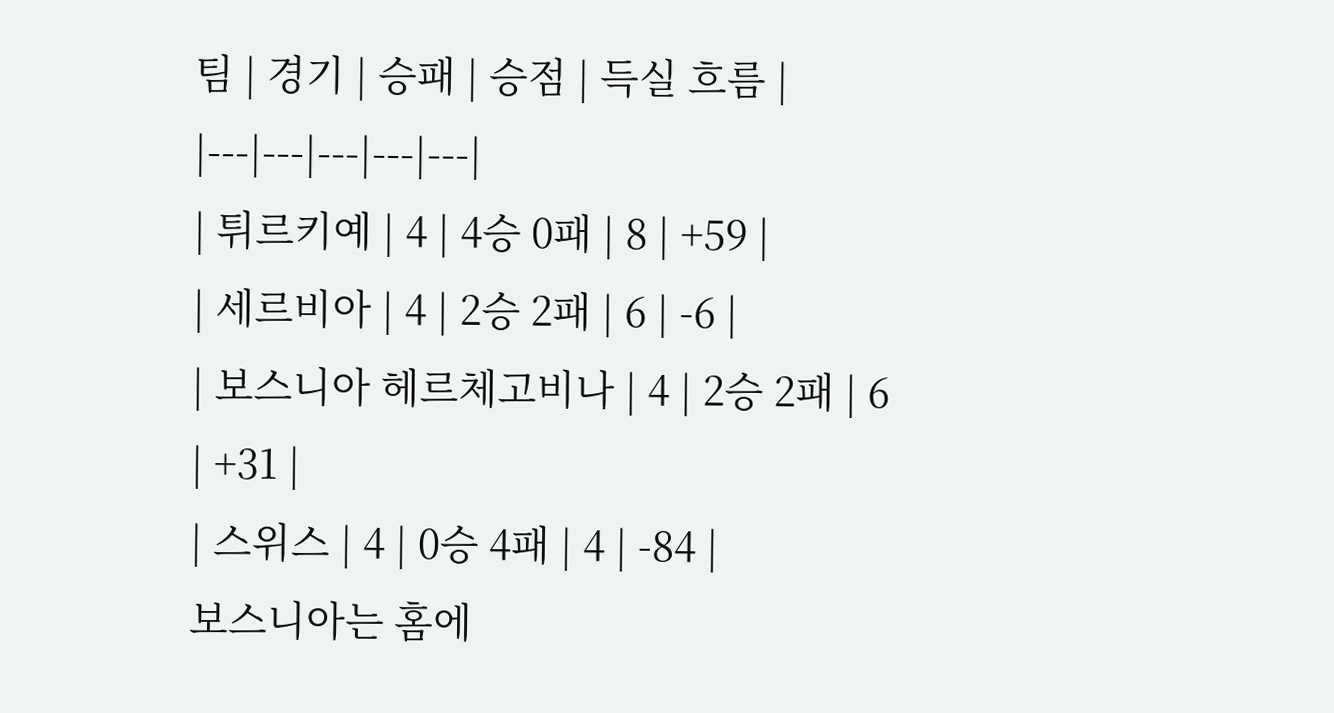팀 | 경기 | 승패 | 승점 | 득실 흐름 |
|---|---|---|---|---|
| 튀르키예 | 4 | 4승 0패 | 8 | +59 |
| 세르비아 | 4 | 2승 2패 | 6 | -6 |
| 보스니아 헤르체고비나 | 4 | 2승 2패 | 6 | +31 |
| 스위스 | 4 | 0승 4패 | 4 | -84 |
보스니아는 홈에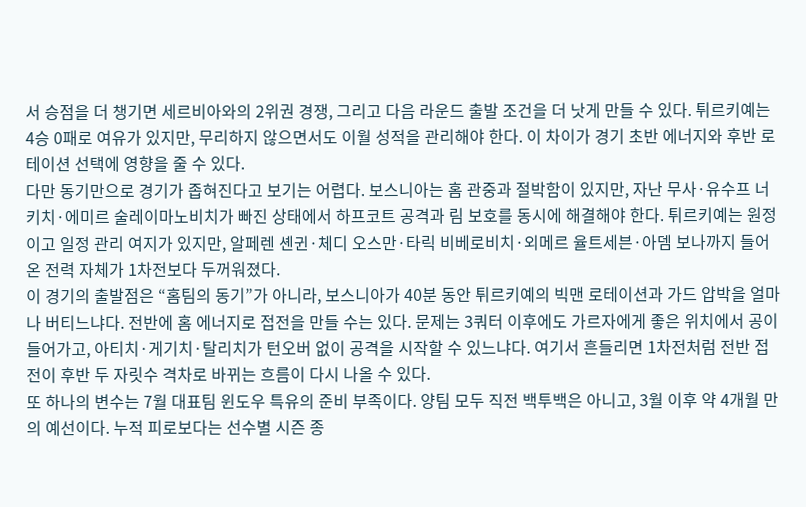서 승점을 더 챙기면 세르비아와의 2위권 경쟁, 그리고 다음 라운드 출발 조건을 더 낫게 만들 수 있다. 튀르키예는 4승 0패로 여유가 있지만, 무리하지 않으면서도 이월 성적을 관리해야 한다. 이 차이가 경기 초반 에너지와 후반 로테이션 선택에 영향을 줄 수 있다.
다만 동기만으로 경기가 좁혀진다고 보기는 어렵다. 보스니아는 홈 관중과 절박함이 있지만, 자난 무사·유수프 너키치·에미르 술레이마노비치가 빠진 상태에서 하프코트 공격과 림 보호를 동시에 해결해야 한다. 튀르키예는 원정이고 일정 관리 여지가 있지만, 알페렌 셴귄·체디 오스만·타릭 비베로비치·외메르 율트세븐·아뎀 보나까지 들어온 전력 자체가 1차전보다 두꺼워졌다.
이 경기의 출발점은 “홈팀의 동기”가 아니라, 보스니아가 40분 동안 튀르키예의 빅맨 로테이션과 가드 압박을 얼마나 버티느냐다. 전반에 홈 에너지로 접전을 만들 수는 있다. 문제는 3쿼터 이후에도 가르자에게 좋은 위치에서 공이 들어가고, 아티치·게기치·탈리치가 턴오버 없이 공격을 시작할 수 있느냐다. 여기서 흔들리면 1차전처럼 전반 접전이 후반 두 자릿수 격차로 바뀌는 흐름이 다시 나올 수 있다.
또 하나의 변수는 7월 대표팀 윈도우 특유의 준비 부족이다. 양팀 모두 직전 백투백은 아니고, 3월 이후 약 4개월 만의 예선이다. 누적 피로보다는 선수별 시즌 종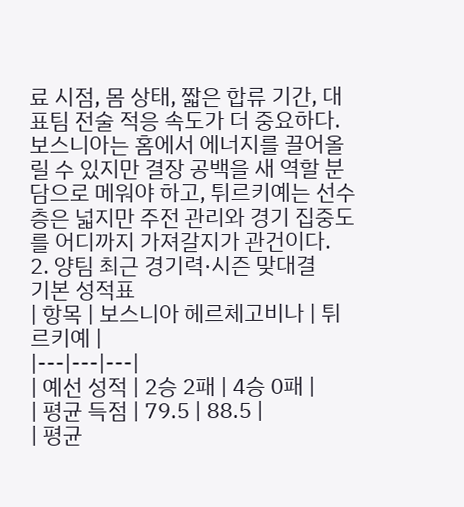료 시점, 몸 상태, 짧은 합류 기간, 대표팀 전술 적응 속도가 더 중요하다. 보스니아는 홈에서 에너지를 끌어올릴 수 있지만 결장 공백을 새 역할 분담으로 메워야 하고, 튀르키예는 선수층은 넓지만 주전 관리와 경기 집중도를 어디까지 가져갈지가 관건이다.
2. 양팀 최근 경기력·시즌 맞대결
기본 성적표
| 항목 | 보스니아 헤르체고비나 | 튀르키예 |
|---|---|---|
| 예선 성적 | 2승 2패 | 4승 0패 |
| 평균 득점 | 79.5 | 88.5 |
| 평균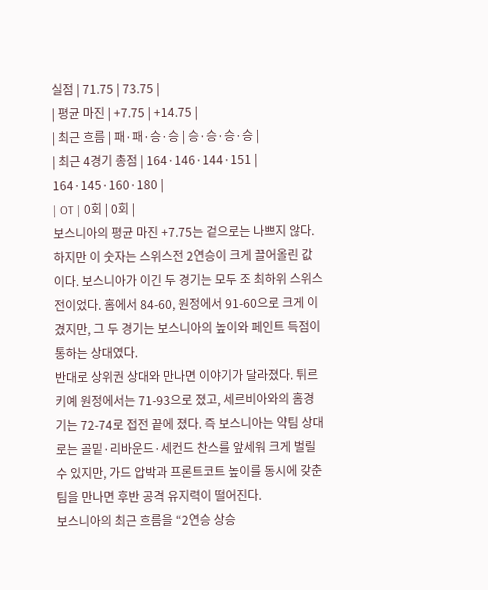실점 | 71.75 | 73.75 |
| 평균 마진 | +7.75 | +14.75 |
| 최근 흐름 | 패·패·승·승 | 승·승·승·승 |
| 최근 4경기 총점 | 164·146·144·151 | 164·145·160·180 |
| OT | 0회 | 0회 |
보스니아의 평균 마진 +7.75는 겉으로는 나쁘지 않다. 하지만 이 숫자는 스위스전 2연승이 크게 끌어올린 값이다. 보스니아가 이긴 두 경기는 모두 조 최하위 스위스전이었다. 홈에서 84-60, 원정에서 91-60으로 크게 이겼지만, 그 두 경기는 보스니아의 높이와 페인트 득점이 통하는 상대였다.
반대로 상위권 상대와 만나면 이야기가 달라졌다. 튀르키예 원정에서는 71-93으로 졌고, 세르비아와의 홈경기는 72-74로 접전 끝에 졌다. 즉 보스니아는 약팀 상대로는 골밑·리바운드·세컨드 찬스를 앞세워 크게 벌릴 수 있지만, 가드 압박과 프론트코트 높이를 동시에 갖춘 팀을 만나면 후반 공격 유지력이 떨어진다.
보스니아의 최근 흐름을 “2연승 상승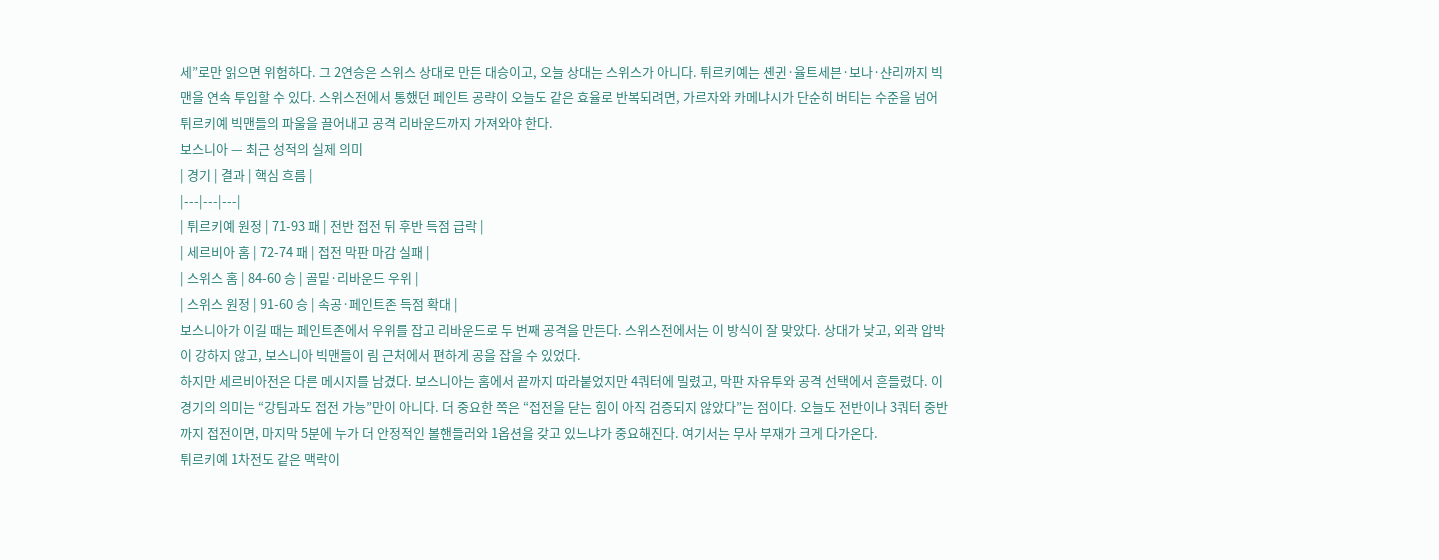세”로만 읽으면 위험하다. 그 2연승은 스위스 상대로 만든 대승이고, 오늘 상대는 스위스가 아니다. 튀르키예는 셴귄·율트세븐·보나·샨리까지 빅맨을 연속 투입할 수 있다. 스위스전에서 통했던 페인트 공략이 오늘도 같은 효율로 반복되려면, 가르자와 카메냐시가 단순히 버티는 수준을 넘어 튀르키예 빅맨들의 파울을 끌어내고 공격 리바운드까지 가져와야 한다.
보스니아 — 최근 성적의 실제 의미
| 경기 | 결과 | 핵심 흐름 |
|---|---|---|
| 튀르키예 원정 | 71-93 패 | 전반 접전 뒤 후반 득점 급락 |
| 세르비아 홈 | 72-74 패 | 접전 막판 마감 실패 |
| 스위스 홈 | 84-60 승 | 골밑·리바운드 우위 |
| 스위스 원정 | 91-60 승 | 속공·페인트존 득점 확대 |
보스니아가 이길 때는 페인트존에서 우위를 잡고 리바운드로 두 번째 공격을 만든다. 스위스전에서는 이 방식이 잘 맞았다. 상대가 낮고, 외곽 압박이 강하지 않고, 보스니아 빅맨들이 림 근처에서 편하게 공을 잡을 수 있었다.
하지만 세르비아전은 다른 메시지를 남겼다. 보스니아는 홈에서 끝까지 따라붙었지만 4쿼터에 밀렸고, 막판 자유투와 공격 선택에서 흔들렸다. 이 경기의 의미는 “강팀과도 접전 가능”만이 아니다. 더 중요한 쪽은 “접전을 닫는 힘이 아직 검증되지 않았다”는 점이다. 오늘도 전반이나 3쿼터 중반까지 접전이면, 마지막 5분에 누가 더 안정적인 볼핸들러와 1옵션을 갖고 있느냐가 중요해진다. 여기서는 무사 부재가 크게 다가온다.
튀르키예 1차전도 같은 맥락이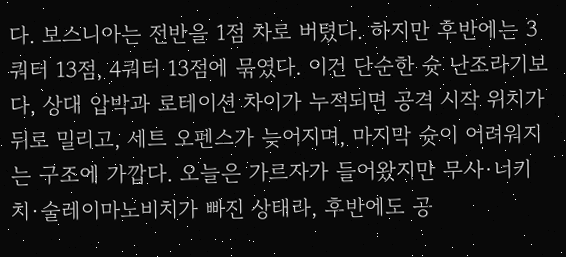다. 보스니아는 전반을 1점 차로 버텼다. 하지만 후반에는 3쿼터 13점, 4쿼터 13점에 묶였다. 이건 단순한 슛 난조라기보다, 상대 압박과 로테이션 차이가 누적되면 공격 시작 위치가 뒤로 밀리고, 세트 오펜스가 늦어지며, 마지막 슛이 어려워지는 구조에 가깝다. 오늘은 가르자가 들어왔지만 무사·너키치·술레이마노비치가 빠진 상태라, 후반에도 공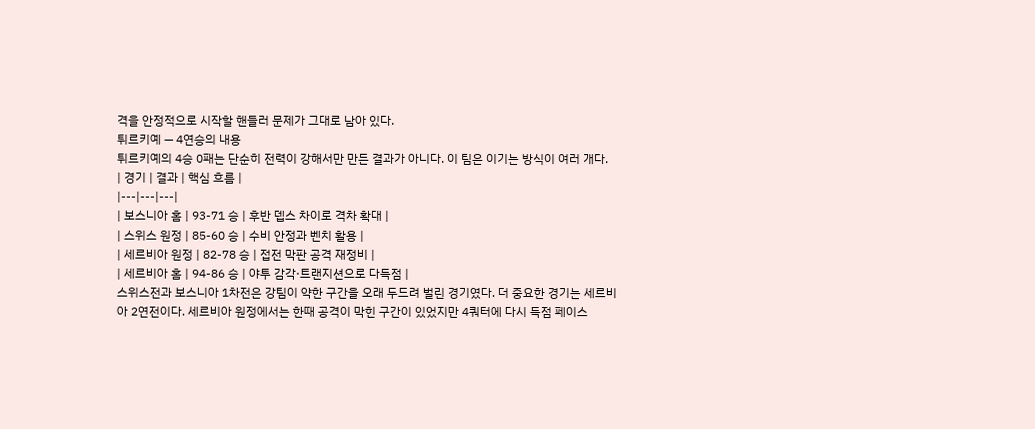격을 안정적으로 시작할 핸들러 문제가 그대로 남아 있다.
튀르키예 — 4연승의 내용
튀르키예의 4승 0패는 단순히 전력이 강해서만 만든 결과가 아니다. 이 팀은 이기는 방식이 여러 개다.
| 경기 | 결과 | 핵심 흐름 |
|---|---|---|
| 보스니아 홈 | 93-71 승 | 후반 뎁스 차이로 격차 확대 |
| 스위스 원정 | 85-60 승 | 수비 안정과 벤치 활용 |
| 세르비아 원정 | 82-78 승 | 접전 막판 공격 재정비 |
| 세르비아 홈 | 94-86 승 | 야투 감각·트랜지션으로 다득점 |
스위스전과 보스니아 1차전은 강팀이 약한 구간을 오래 두드려 벌린 경기였다. 더 중요한 경기는 세르비아 2연전이다. 세르비아 원정에서는 한때 공격이 막힌 구간이 있었지만 4쿼터에 다시 득점 페이스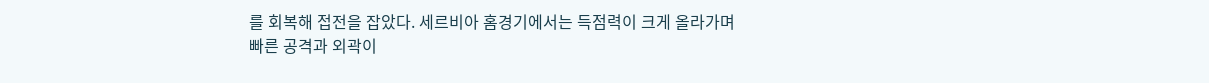를 회복해 접전을 잡았다. 세르비아 홈경기에서는 득점력이 크게 올라가며 빠른 공격과 외곽이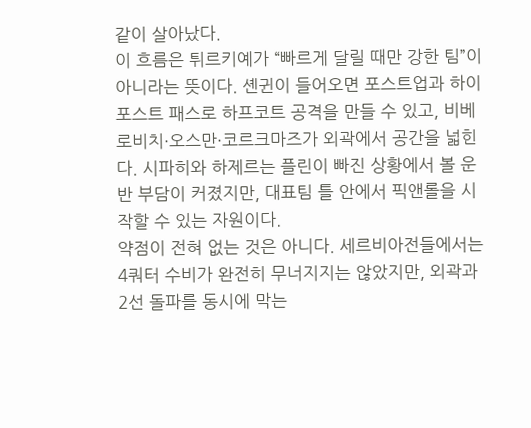같이 살아났다.
이 흐름은 튀르키예가 “빠르게 달릴 때만 강한 팀”이 아니라는 뜻이다. 셴귄이 들어오면 포스트업과 하이포스트 패스로 하프코트 공격을 만들 수 있고, 비베로비치·오스만·코르크마즈가 외곽에서 공간을 넓힌다. 시파히와 하제르는 플린이 빠진 상황에서 볼 운반 부담이 커졌지만, 대표팀 틀 안에서 픽앤롤을 시작할 수 있는 자원이다.
약점이 전혀 없는 것은 아니다. 세르비아전들에서는 4쿼터 수비가 완전히 무너지지는 않았지만, 외곽과 2선 돌파를 동시에 막는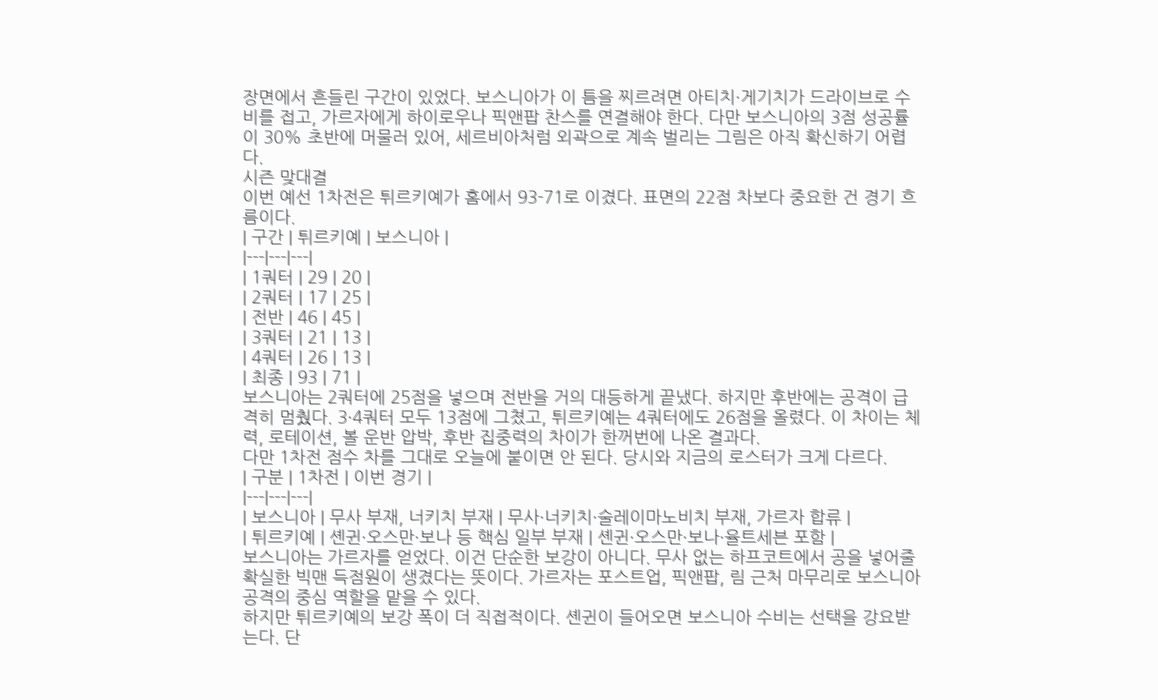장면에서 흔들린 구간이 있었다. 보스니아가 이 틈을 찌르려면 아티치·게기치가 드라이브로 수비를 접고, 가르자에게 하이로우나 픽앤팝 찬스를 연결해야 한다. 다만 보스니아의 3점 성공률이 30% 초반에 머물러 있어, 세르비아처럼 외곽으로 계속 벌리는 그림은 아직 확신하기 어렵다.
시즌 맞대결
이번 예선 1차전은 튀르키예가 홈에서 93-71로 이겼다. 표면의 22점 차보다 중요한 건 경기 흐름이다.
| 구간 | 튀르키예 | 보스니아 |
|---|---|---|
| 1쿼터 | 29 | 20 |
| 2쿼터 | 17 | 25 |
| 전반 | 46 | 45 |
| 3쿼터 | 21 | 13 |
| 4쿼터 | 26 | 13 |
| 최종 | 93 | 71 |
보스니아는 2쿼터에 25점을 넣으며 전반을 거의 대등하게 끝냈다. 하지만 후반에는 공격이 급격히 멈췄다. 3·4쿼터 모두 13점에 그쳤고, 튀르키예는 4쿼터에도 26점을 올렸다. 이 차이는 체력, 로테이션, 볼 운반 압박, 후반 집중력의 차이가 한꺼번에 나온 결과다.
다만 1차전 점수 차를 그대로 오늘에 붙이면 안 된다. 당시와 지금의 로스터가 크게 다르다.
| 구분 | 1차전 | 이번 경기 |
|---|---|---|
| 보스니아 | 무사 부재, 너키치 부재 | 무사·너키치·술레이마노비치 부재, 가르자 합류 |
| 튀르키예 | 셴귄·오스만·보나 등 핵심 일부 부재 | 셴귄·오스만·보나·율트세븐 포함 |
보스니아는 가르자를 얻었다. 이건 단순한 보강이 아니다. 무사 없는 하프코트에서 공을 넣어줄 확실한 빅맨 득점원이 생겼다는 뜻이다. 가르자는 포스트업, 픽앤팝, 림 근처 마무리로 보스니아 공격의 중심 역할을 맡을 수 있다.
하지만 튀르키예의 보강 폭이 더 직접적이다. 셴귄이 들어오면 보스니아 수비는 선택을 강요받는다. 단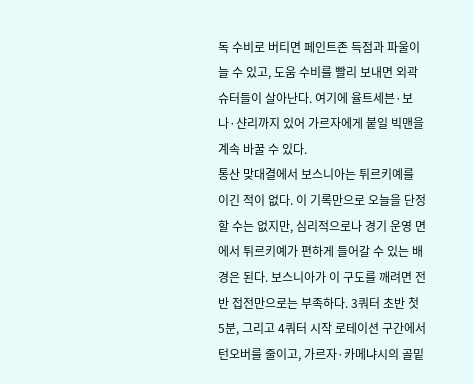독 수비로 버티면 페인트존 득점과 파울이 늘 수 있고, 도움 수비를 빨리 보내면 외곽 슈터들이 살아난다. 여기에 율트세븐·보나·샨리까지 있어 가르자에게 붙일 빅맨을 계속 바꿀 수 있다.
통산 맞대결에서 보스니아는 튀르키예를 이긴 적이 없다. 이 기록만으로 오늘을 단정할 수는 없지만, 심리적으로나 경기 운영 면에서 튀르키예가 편하게 들어갈 수 있는 배경은 된다. 보스니아가 이 구도를 깨려면 전반 접전만으로는 부족하다. 3쿼터 초반 첫 5분, 그리고 4쿼터 시작 로테이션 구간에서 턴오버를 줄이고, 가르자·카메냐시의 골밑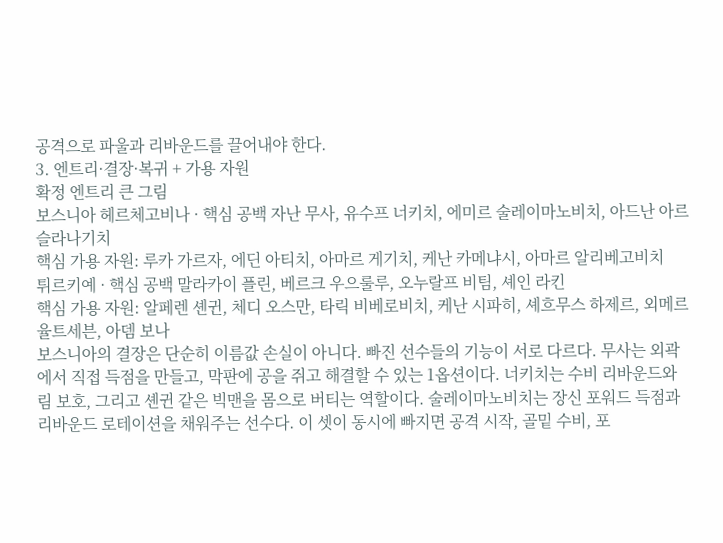공격으로 파울과 리바운드를 끌어내야 한다.
3. 엔트리·결장·복귀 + 가용 자원
확정 엔트리 큰 그림
보스니아 헤르체고비나 · 핵심 공백 자난 무사, 유수프 너키치, 에미르 술레이마노비치, 아드난 아르슬라나기치
핵심 가용 자원: 루카 가르자, 에딘 아티치, 아마르 게기치, 케난 카메냐시, 아마르 알리베고비치
튀르키예 · 핵심 공백 말라카이 플린, 베르크 우으룰루, 오누랄프 비팀, 셰인 라킨
핵심 가용 자원: 알페렌 셴귄, 체디 오스만, 타릭 비베로비치, 케난 시파히, 셰흐무스 하제르, 외메르 율트세븐, 아뎀 보나
보스니아의 결장은 단순히 이름값 손실이 아니다. 빠진 선수들의 기능이 서로 다르다. 무사는 외곽에서 직접 득점을 만들고, 막판에 공을 쥐고 해결할 수 있는 1옵션이다. 너키치는 수비 리바운드와 림 보호, 그리고 셴귄 같은 빅맨을 몸으로 버티는 역할이다. 술레이마노비치는 장신 포워드 득점과 리바운드 로테이션을 채워주는 선수다. 이 셋이 동시에 빠지면 공격 시작, 골밑 수비, 포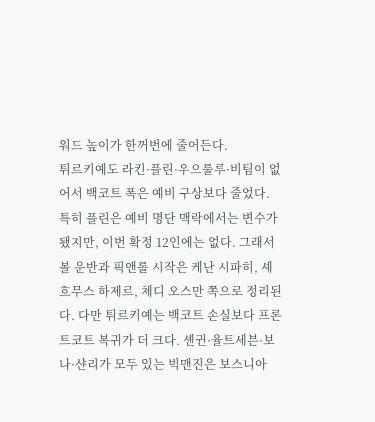워드 높이가 한꺼번에 줄어든다.
튀르키예도 라킨·플린·우으룰루·비팀이 없어서 백코트 폭은 예비 구상보다 줄었다. 특히 플린은 예비 명단 맥락에서는 변수가 됐지만, 이번 확정 12인에는 없다. 그래서 볼 운반과 픽앤롤 시작은 케난 시파히, 셰흐무스 하제르, 체디 오스만 쪽으로 정리된다. 다만 튀르키예는 백코트 손실보다 프론트코트 복귀가 더 크다. 셴귄·율트세븐·보나·샨리가 모두 있는 빅맨진은 보스니아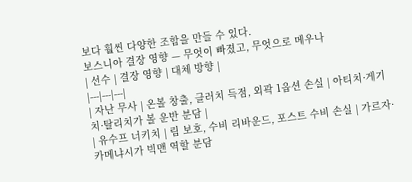보다 훨씬 다양한 조합을 만들 수 있다.
보스니아 결장 영향 — 무엇이 빠졌고, 무엇으로 메우나
| 선수 | 결장 영향 | 대체 방향 |
|---|---|---|
| 자난 무사 | 온볼 창출, 클러치 득점, 외곽 1옵션 손실 | 아티치·게기치·탈리치가 볼 운반 분담 |
| 유수프 너키치 | 림 보호, 수비 리바운드, 포스트 수비 손실 | 가르자·카메냐시가 빅맨 역할 분담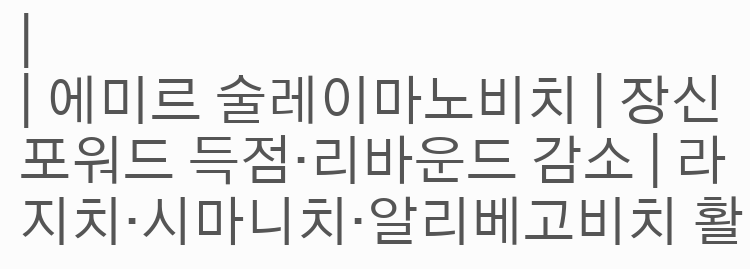|
| 에미르 술레이마노비치 | 장신 포워드 득점·리바운드 감소 | 라지치·시마니치·알리베고비치 활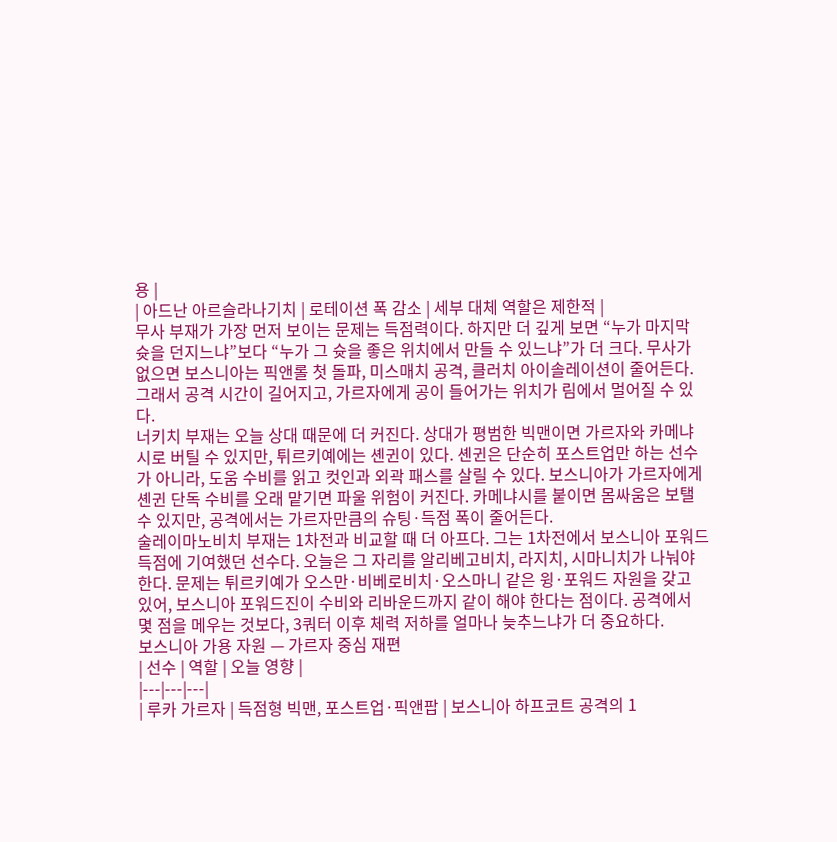용 |
| 아드난 아르슬라나기치 | 로테이션 폭 감소 | 세부 대체 역할은 제한적 |
무사 부재가 가장 먼저 보이는 문제는 득점력이다. 하지만 더 깊게 보면 “누가 마지막 슛을 던지느냐”보다 “누가 그 슛을 좋은 위치에서 만들 수 있느냐”가 더 크다. 무사가 없으면 보스니아는 픽앤롤 첫 돌파, 미스매치 공격, 클러치 아이솔레이션이 줄어든다. 그래서 공격 시간이 길어지고, 가르자에게 공이 들어가는 위치가 림에서 멀어질 수 있다.
너키치 부재는 오늘 상대 때문에 더 커진다. 상대가 평범한 빅맨이면 가르자와 카메냐시로 버틸 수 있지만, 튀르키예에는 셴귄이 있다. 셴귄은 단순히 포스트업만 하는 선수가 아니라, 도움 수비를 읽고 컷인과 외곽 패스를 살릴 수 있다. 보스니아가 가르자에게 셴귄 단독 수비를 오래 맡기면 파울 위험이 커진다. 카메냐시를 붙이면 몸싸움은 보탤 수 있지만, 공격에서는 가르자만큼의 슈팅·득점 폭이 줄어든다.
술레이마노비치 부재는 1차전과 비교할 때 더 아프다. 그는 1차전에서 보스니아 포워드 득점에 기여했던 선수다. 오늘은 그 자리를 알리베고비치, 라지치, 시마니치가 나눠야 한다. 문제는 튀르키예가 오스만·비베로비치·오스마니 같은 윙·포워드 자원을 갖고 있어, 보스니아 포워드진이 수비와 리바운드까지 같이 해야 한다는 점이다. 공격에서 몇 점을 메우는 것보다, 3쿼터 이후 체력 저하를 얼마나 늦추느냐가 더 중요하다.
보스니아 가용 자원 — 가르자 중심 재편
| 선수 | 역할 | 오늘 영향 |
|---|---|---|
| 루카 가르자 | 득점형 빅맨, 포스트업·픽앤팝 | 보스니아 하프코트 공격의 1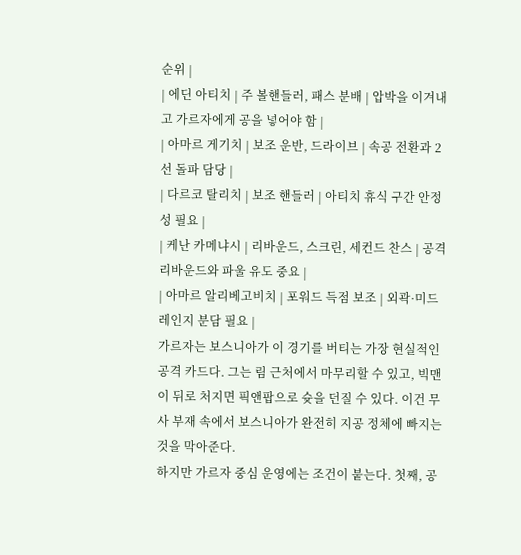순위 |
| 에딘 아티치 | 주 볼핸들러, 패스 분배 | 압박을 이겨내고 가르자에게 공을 넣어야 함 |
| 아마르 게기치 | 보조 운반, 드라이브 | 속공 전환과 2선 돌파 담당 |
| 다르코 탈리치 | 보조 핸들러 | 아티치 휴식 구간 안정성 필요 |
| 케난 카메냐시 | 리바운드, 스크린, 세컨드 찬스 | 공격 리바운드와 파울 유도 중요 |
| 아마르 알리베고비치 | 포워드 득점 보조 | 외곽·미드레인지 분담 필요 |
가르자는 보스니아가 이 경기를 버티는 가장 현실적인 공격 카드다. 그는 림 근처에서 마무리할 수 있고, 빅맨이 뒤로 처지면 픽앤팝으로 슛을 던질 수 있다. 이건 무사 부재 속에서 보스니아가 완전히 지공 정체에 빠지는 것을 막아준다.
하지만 가르자 중심 운영에는 조건이 붙는다. 첫째, 공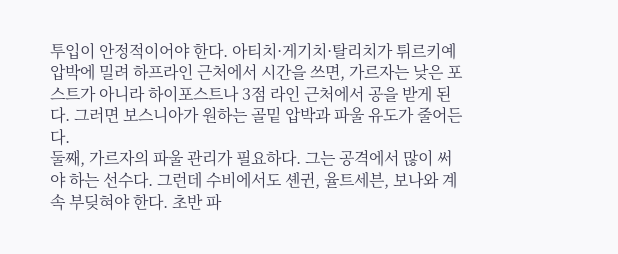투입이 안정적이어야 한다. 아티치·게기치·탈리치가 튀르키예 압박에 밀려 하프라인 근처에서 시간을 쓰면, 가르자는 낮은 포스트가 아니라 하이포스트나 3점 라인 근처에서 공을 받게 된다. 그러면 보스니아가 원하는 골밑 압박과 파울 유도가 줄어든다.
둘째, 가르자의 파울 관리가 필요하다. 그는 공격에서 많이 써야 하는 선수다. 그런데 수비에서도 셴귄, 율트세븐, 보나와 계속 부딪혀야 한다. 초반 파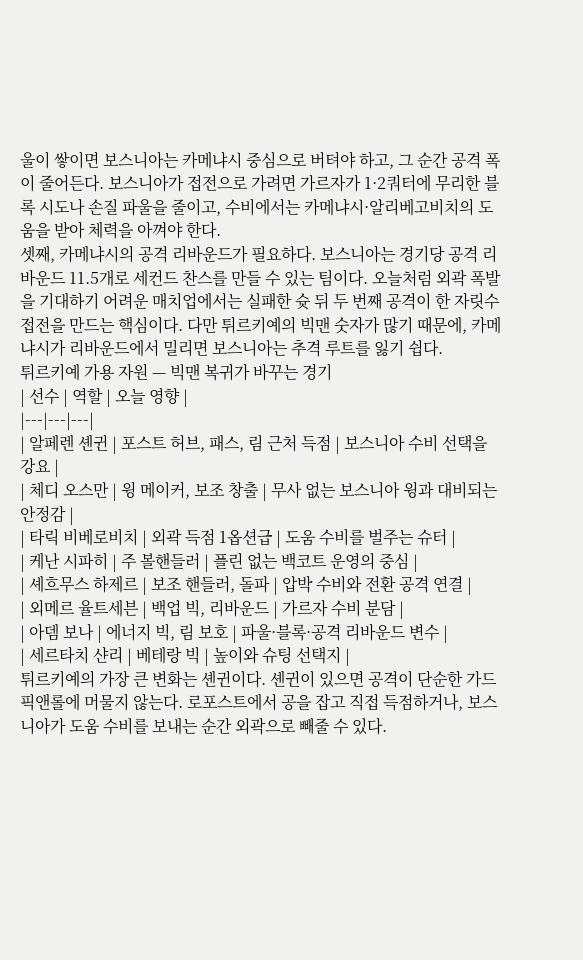울이 쌓이면 보스니아는 카메냐시 중심으로 버텨야 하고, 그 순간 공격 폭이 줄어든다. 보스니아가 접전으로 가려면 가르자가 1·2쿼터에 무리한 블록 시도나 손질 파울을 줄이고, 수비에서는 카메냐시·알리베고비치의 도움을 받아 체력을 아껴야 한다.
셋째, 카메냐시의 공격 리바운드가 필요하다. 보스니아는 경기당 공격 리바운드 11.5개로 세컨드 찬스를 만들 수 있는 팀이다. 오늘처럼 외곽 폭발을 기대하기 어려운 매치업에서는 실패한 슛 뒤 두 번째 공격이 한 자릿수 접전을 만드는 핵심이다. 다만 튀르키예의 빅맨 숫자가 많기 때문에, 카메냐시가 리바운드에서 밀리면 보스니아는 추격 루트를 잃기 쉽다.
튀르키예 가용 자원 — 빅맨 복귀가 바꾸는 경기
| 선수 | 역할 | 오늘 영향 |
|---|---|---|
| 알페렌 셴귄 | 포스트 허브, 패스, 림 근처 득점 | 보스니아 수비 선택을 강요 |
| 체디 오스만 | 윙 메이커, 보조 창출 | 무사 없는 보스니아 윙과 대비되는 안정감 |
| 타릭 비베로비치 | 외곽 득점 1옵션급 | 도움 수비를 벌주는 슈터 |
| 케난 시파히 | 주 볼핸들러 | 플린 없는 백코트 운영의 중심 |
| 셰흐무스 하제르 | 보조 핸들러, 돌파 | 압박 수비와 전환 공격 연결 |
| 외메르 율트세븐 | 백업 빅, 리바운드 | 가르자 수비 분담 |
| 아뎀 보나 | 에너지 빅, 림 보호 | 파울·블록·공격 리바운드 변수 |
| 세르타치 샨리 | 베테랑 빅 | 높이와 슈팅 선택지 |
튀르키예의 가장 큰 변화는 셴귄이다. 셴귄이 있으면 공격이 단순한 가드 픽앤롤에 머물지 않는다. 로포스트에서 공을 잡고 직접 득점하거나, 보스니아가 도움 수비를 보내는 순간 외곽으로 빼줄 수 있다.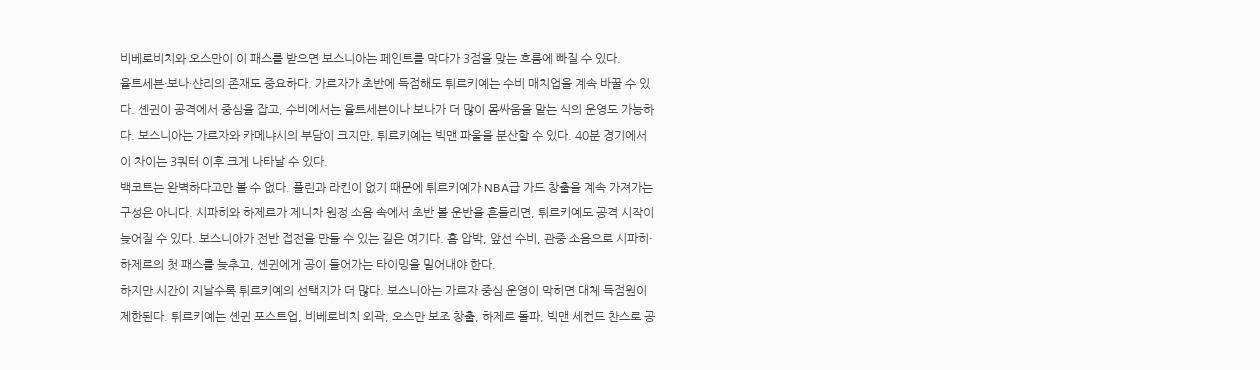비베로비치와 오스만이 이 패스를 받으면 보스니아는 페인트를 막다가 3점을 맞는 흐름에 빠질 수 있다.
율트세븐·보나·샨리의 존재도 중요하다. 가르자가 초반에 득점해도 튀르키예는 수비 매치업을 계속 바꿀 수 있다. 셴귄이 공격에서 중심을 잡고, 수비에서는 율트세븐이나 보나가 더 많이 몸싸움을 맡는 식의 운영도 가능하다. 보스니아는 가르자와 카메냐시의 부담이 크지만, 튀르키예는 빅맨 파울을 분산할 수 있다. 40분 경기에서 이 차이는 3쿼터 이후 크게 나타날 수 있다.
백코트는 완벽하다고만 볼 수 없다. 플린과 라킨이 없기 때문에 튀르키예가 NBA급 가드 창출을 계속 가져가는 구성은 아니다. 시파히와 하제르가 제니차 원정 소음 속에서 초반 볼 운반을 흔들리면, 튀르키예도 공격 시작이 늦어질 수 있다. 보스니아가 전반 접전을 만들 수 있는 길은 여기다. 홈 압박, 앞선 수비, 관중 소음으로 시파히·하제르의 첫 패스를 늦추고, 셴귄에게 공이 들어가는 타이밍을 밀어내야 한다.
하지만 시간이 지날수록 튀르키예의 선택지가 더 많다. 보스니아는 가르자 중심 운영이 막히면 대체 득점원이 제한된다. 튀르키예는 셴귄 포스트업, 비베로비치 외곽, 오스만 보조 창출, 하제르 돌파, 빅맨 세컨드 찬스로 공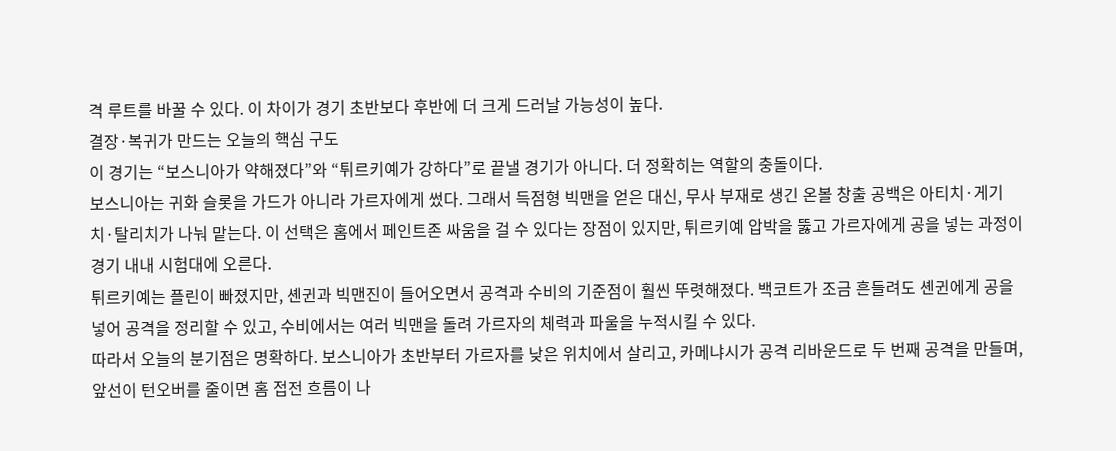격 루트를 바꿀 수 있다. 이 차이가 경기 초반보다 후반에 더 크게 드러날 가능성이 높다.
결장·복귀가 만드는 오늘의 핵심 구도
이 경기는 “보스니아가 약해졌다”와 “튀르키예가 강하다”로 끝낼 경기가 아니다. 더 정확히는 역할의 충돌이다.
보스니아는 귀화 슬롯을 가드가 아니라 가르자에게 썼다. 그래서 득점형 빅맨을 얻은 대신, 무사 부재로 생긴 온볼 창출 공백은 아티치·게기치·탈리치가 나눠 맡는다. 이 선택은 홈에서 페인트존 싸움을 걸 수 있다는 장점이 있지만, 튀르키예 압박을 뚫고 가르자에게 공을 넣는 과정이 경기 내내 시험대에 오른다.
튀르키예는 플린이 빠졌지만, 셴귄과 빅맨진이 들어오면서 공격과 수비의 기준점이 훨씬 뚜렷해졌다. 백코트가 조금 흔들려도 셴귄에게 공을 넣어 공격을 정리할 수 있고, 수비에서는 여러 빅맨을 돌려 가르자의 체력과 파울을 누적시킬 수 있다.
따라서 오늘의 분기점은 명확하다. 보스니아가 초반부터 가르자를 낮은 위치에서 살리고, 카메냐시가 공격 리바운드로 두 번째 공격을 만들며, 앞선이 턴오버를 줄이면 홈 접전 흐름이 나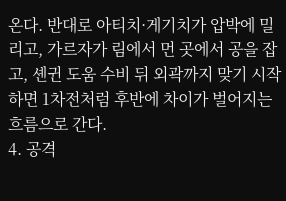온다. 반대로 아티치·게기치가 압박에 밀리고, 가르자가 림에서 먼 곳에서 공을 잡고, 셴귄 도움 수비 뒤 외곽까지 맞기 시작하면 1차전처럼 후반에 차이가 벌어지는 흐름으로 간다.
4. 공격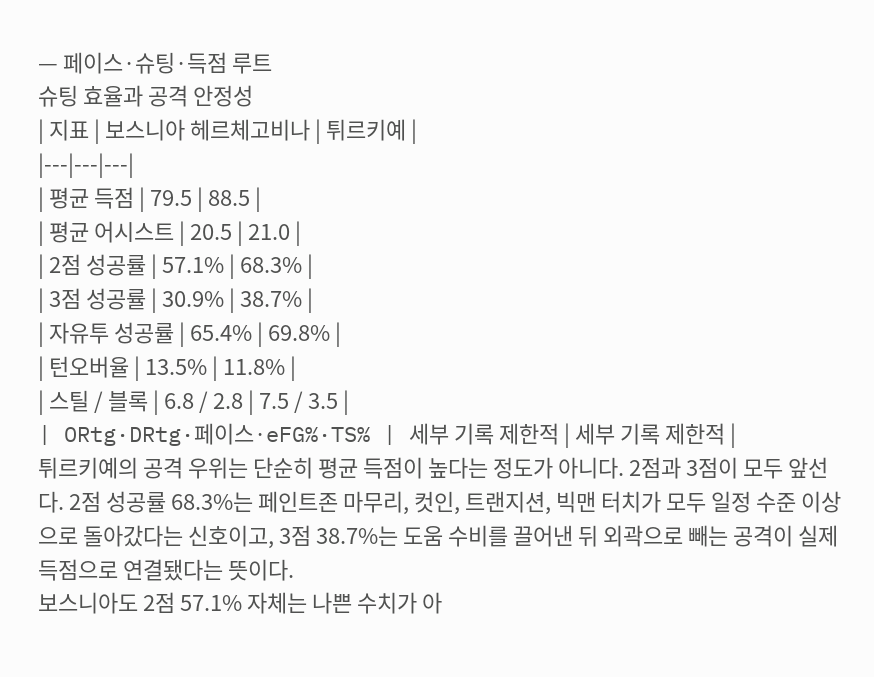— 페이스·슈팅·득점 루트
슈팅 효율과 공격 안정성
| 지표 | 보스니아 헤르체고비나 | 튀르키예 |
|---|---|---|
| 평균 득점 | 79.5 | 88.5 |
| 평균 어시스트 | 20.5 | 21.0 |
| 2점 성공률 | 57.1% | 68.3% |
| 3점 성공률 | 30.9% | 38.7% |
| 자유투 성공률 | 65.4% | 69.8% |
| 턴오버율 | 13.5% | 11.8% |
| 스틸 / 블록 | 6.8 / 2.8 | 7.5 / 3.5 |
| ORtg·DRtg·페이스·eFG%·TS% | 세부 기록 제한적 | 세부 기록 제한적 |
튀르키예의 공격 우위는 단순히 평균 득점이 높다는 정도가 아니다. 2점과 3점이 모두 앞선다. 2점 성공률 68.3%는 페인트존 마무리, 컷인, 트랜지션, 빅맨 터치가 모두 일정 수준 이상으로 돌아갔다는 신호이고, 3점 38.7%는 도움 수비를 끌어낸 뒤 외곽으로 빼는 공격이 실제 득점으로 연결됐다는 뜻이다.
보스니아도 2점 57.1% 자체는 나쁜 수치가 아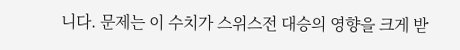니다. 문제는 이 수치가 스위스전 대승의 영향을 크게 받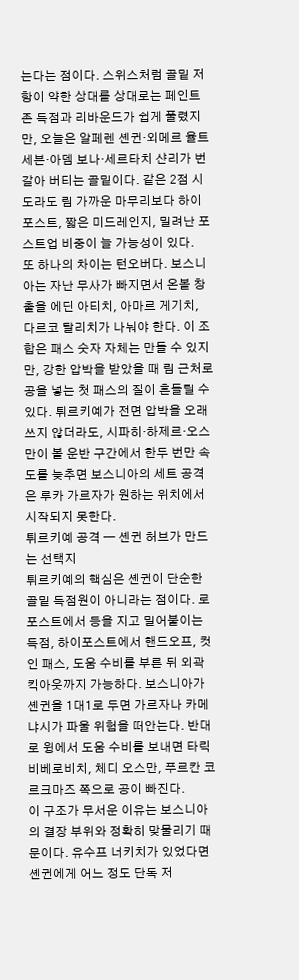는다는 점이다. 스위스처럼 골밑 저항이 약한 상대를 상대로는 페인트존 득점과 리바운드가 쉽게 풀렸지만, 오늘은 알페렌 셴귄·외메르 율트세븐·아뎀 보나·세르타치 샨리가 번갈아 버티는 골밑이다. 같은 2점 시도라도 림 가까운 마무리보다 하이포스트, 짧은 미드레인지, 밀려난 포스트업 비중이 늘 가능성이 있다.
또 하나의 차이는 턴오버다. 보스니아는 자난 무사가 빠지면서 온볼 창출을 에딘 아티치, 아마르 게기치, 다르코 탈리치가 나눠야 한다. 이 조합은 패스 숫자 자체는 만들 수 있지만, 강한 압박을 받았을 때 림 근처로 공을 넣는 첫 패스의 질이 흔들릴 수 있다. 튀르키예가 전면 압박을 오래 쓰지 않더라도, 시파히·하제르·오스만이 볼 운반 구간에서 한두 번만 속도를 늦추면 보스니아의 세트 공격은 루카 가르자가 원하는 위치에서 시작되지 못한다.
튀르키예 공격 — 셴귄 허브가 만드는 선택지
튀르키예의 핵심은 셴귄이 단순한 골밑 득점원이 아니라는 점이다. 로포스트에서 등을 지고 밀어붙이는 득점, 하이포스트에서 핸드오프, 컷인 패스, 도움 수비를 부른 뒤 외곽 킥아웃까지 가능하다. 보스니아가 셴귄을 1대1로 두면 가르자나 카메냐시가 파울 위험을 떠안는다. 반대로 윙에서 도움 수비를 보내면 타릭 비베로비치, 체디 오스만, 푸르칸 코르크마즈 쪽으로 공이 빠진다.
이 구조가 무서운 이유는 보스니아의 결장 부위와 정확히 맞물리기 때문이다. 유수프 너키치가 있었다면 셴귄에게 어느 정도 단독 저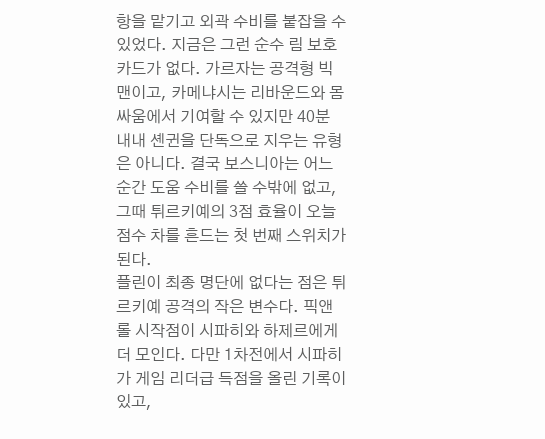항을 맡기고 외곽 수비를 붙잡을 수 있었다. 지금은 그런 순수 림 보호 카드가 없다. 가르자는 공격형 빅맨이고, 카메냐시는 리바운드와 몸싸움에서 기여할 수 있지만 40분 내내 셴귄을 단독으로 지우는 유형은 아니다. 결국 보스니아는 어느 순간 도움 수비를 쓸 수밖에 없고, 그때 튀르키예의 3점 효율이 오늘 점수 차를 흔드는 첫 번째 스위치가 된다.
플린이 최종 명단에 없다는 점은 튀르키예 공격의 작은 변수다. 픽앤롤 시작점이 시파히와 하제르에게 더 모인다. 다만 1차전에서 시파히가 게임 리더급 득점을 올린 기록이 있고,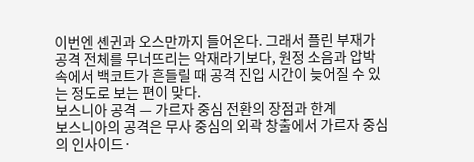이번엔 셴귄과 오스만까지 들어온다. 그래서 플린 부재가 공격 전체를 무너뜨리는 악재라기보다, 원정 소음과 압박 속에서 백코트가 흔들릴 때 공격 진입 시간이 늦어질 수 있는 정도로 보는 편이 맞다.
보스니아 공격 — 가르자 중심 전환의 장점과 한계
보스니아의 공격은 무사 중심의 외곽 창출에서 가르자 중심의 인사이드·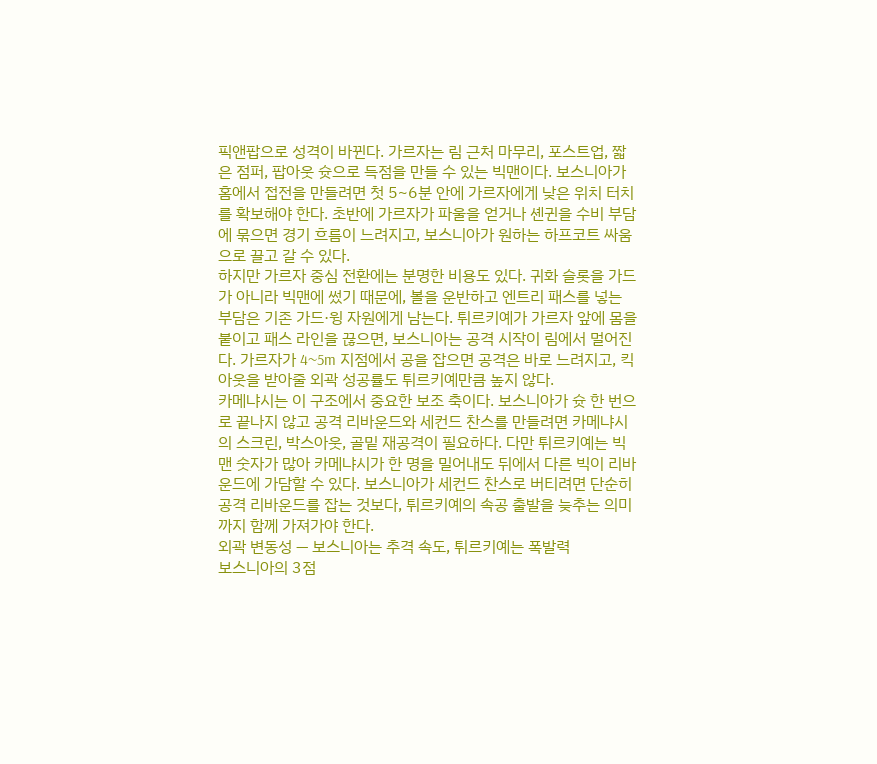픽앤팝으로 성격이 바뀐다. 가르자는 림 근처 마무리, 포스트업, 짧은 점퍼, 팝아웃 슛으로 득점을 만들 수 있는 빅맨이다. 보스니아가 홈에서 접전을 만들려면 첫 5~6분 안에 가르자에게 낮은 위치 터치를 확보해야 한다. 초반에 가르자가 파울을 얻거나 셴귄을 수비 부담에 묶으면 경기 흐름이 느려지고, 보스니아가 원하는 하프코트 싸움으로 끌고 갈 수 있다.
하지만 가르자 중심 전환에는 분명한 비용도 있다. 귀화 슬롯을 가드가 아니라 빅맨에 썼기 때문에, 볼을 운반하고 엔트리 패스를 넣는 부담은 기존 가드·윙 자원에게 남는다. 튀르키예가 가르자 앞에 몸을 붙이고 패스 라인을 끊으면, 보스니아는 공격 시작이 림에서 멀어진다. 가르자가 4~5m 지점에서 공을 잡으면 공격은 바로 느려지고, 킥아웃을 받아줄 외곽 성공률도 튀르키예만큼 높지 않다.
카메냐시는 이 구조에서 중요한 보조 축이다. 보스니아가 슛 한 번으로 끝나지 않고 공격 리바운드와 세컨드 찬스를 만들려면 카메냐시의 스크린, 박스아웃, 골밑 재공격이 필요하다. 다만 튀르키예는 빅맨 숫자가 많아 카메냐시가 한 명을 밀어내도 뒤에서 다른 빅이 리바운드에 가담할 수 있다. 보스니아가 세컨드 찬스로 버티려면 단순히 공격 리바운드를 잡는 것보다, 튀르키예의 속공 출발을 늦추는 의미까지 함께 가져가야 한다.
외곽 변동성 — 보스니아는 추격 속도, 튀르키예는 폭발력
보스니아의 3점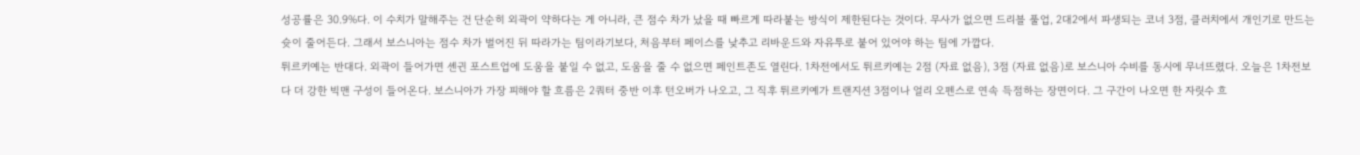성공률은 30.9%다. 이 수치가 말해주는 건 단순히 외곽이 약하다는 게 아니라, 큰 점수 차가 났을 때 빠르게 따라붙는 방식이 제한된다는 것이다. 무사가 없으면 드리블 풀업, 2대2에서 파생되는 코너 3점, 클러치에서 개인기로 만드는 슛이 줄어든다. 그래서 보스니아는 점수 차가 벌어진 뒤 따라가는 팀이라기보다, 처음부터 페이스를 낮추고 리바운드와 자유투로 붙어 있어야 하는 팀에 가깝다.
튀르키예는 반대다. 외곽이 들어가면 셴귄 포스트업에 도움을 붙일 수 없고, 도움을 줄 수 없으면 페인트존도 열린다. 1차전에서도 튀르키예는 2점 (자료 없음), 3점 (자료 없음)로 보스니아 수비를 동시에 무너뜨렸다. 오늘은 1차전보다 더 강한 빅맨 구성이 들어온다. 보스니아가 가장 피해야 할 흐름은 2쿼터 중반 이후 턴오버가 나오고, 그 직후 튀르키예가 트랜지션 3점이나 얼리 오펜스로 연속 득점하는 장면이다. 그 구간이 나오면 한 자릿수 흐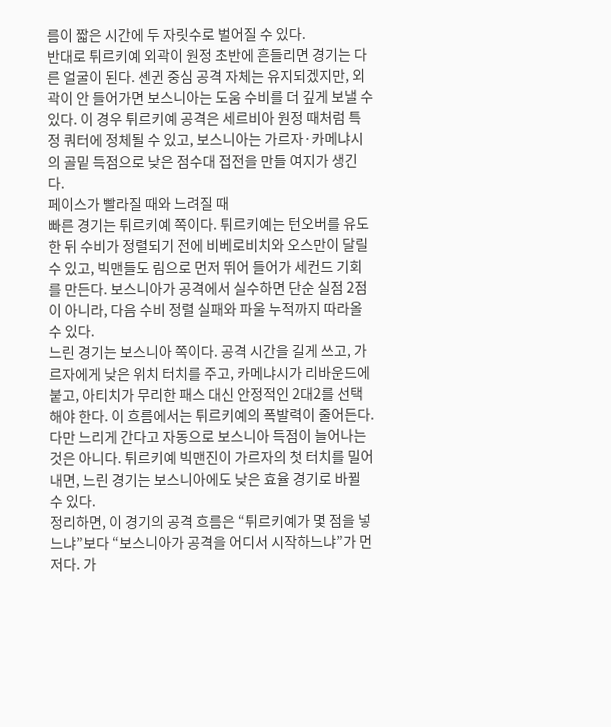름이 짧은 시간에 두 자릿수로 벌어질 수 있다.
반대로 튀르키예 외곽이 원정 초반에 흔들리면 경기는 다른 얼굴이 된다. 셴귄 중심 공격 자체는 유지되겠지만, 외곽이 안 들어가면 보스니아는 도움 수비를 더 깊게 보낼 수 있다. 이 경우 튀르키예 공격은 세르비아 원정 때처럼 특정 쿼터에 정체될 수 있고, 보스니아는 가르자·카메냐시의 골밑 득점으로 낮은 점수대 접전을 만들 여지가 생긴다.
페이스가 빨라질 때와 느려질 때
빠른 경기는 튀르키예 쪽이다. 튀르키예는 턴오버를 유도한 뒤 수비가 정렬되기 전에 비베로비치와 오스만이 달릴 수 있고, 빅맨들도 림으로 먼저 뛰어 들어가 세컨드 기회를 만든다. 보스니아가 공격에서 실수하면 단순 실점 2점이 아니라, 다음 수비 정렬 실패와 파울 누적까지 따라올 수 있다.
느린 경기는 보스니아 쪽이다. 공격 시간을 길게 쓰고, 가르자에게 낮은 위치 터치를 주고, 카메냐시가 리바운드에 붙고, 아티치가 무리한 패스 대신 안정적인 2대2를 선택해야 한다. 이 흐름에서는 튀르키예의 폭발력이 줄어든다. 다만 느리게 간다고 자동으로 보스니아 득점이 늘어나는 것은 아니다. 튀르키예 빅맨진이 가르자의 첫 터치를 밀어내면, 느린 경기는 보스니아에도 낮은 효율 경기로 바뀔 수 있다.
정리하면, 이 경기의 공격 흐름은 “튀르키예가 몇 점을 넣느냐”보다 “보스니아가 공격을 어디서 시작하느냐”가 먼저다. 가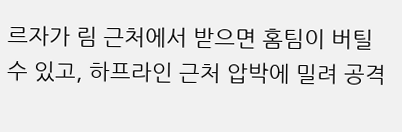르자가 림 근처에서 받으면 홈팀이 버틸 수 있고, 하프라인 근처 압박에 밀려 공격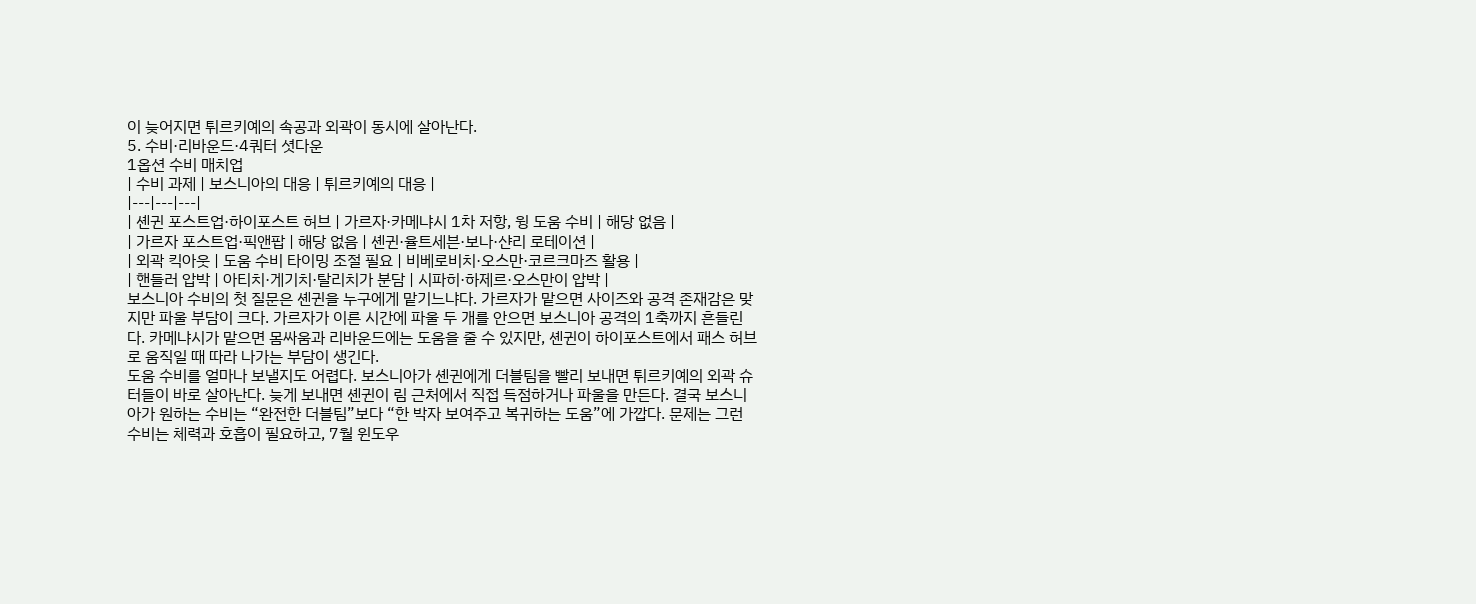이 늦어지면 튀르키예의 속공과 외곽이 동시에 살아난다.
5. 수비·리바운드·4쿼터 셧다운
1옵션 수비 매치업
| 수비 과제 | 보스니아의 대응 | 튀르키예의 대응 |
|---|---|---|
| 셴귄 포스트업·하이포스트 허브 | 가르자·카메냐시 1차 저항, 윙 도움 수비 | 해당 없음 |
| 가르자 포스트업·픽앤팝 | 해당 없음 | 셴귄·율트세븐·보나·샨리 로테이션 |
| 외곽 킥아웃 | 도움 수비 타이밍 조절 필요 | 비베로비치·오스만·코르크마즈 활용 |
| 핸들러 압박 | 아티치·게기치·탈리치가 분담 | 시파히·하제르·오스만이 압박 |
보스니아 수비의 첫 질문은 셴귄을 누구에게 맡기느냐다. 가르자가 맡으면 사이즈와 공격 존재감은 맞지만 파울 부담이 크다. 가르자가 이른 시간에 파울 두 개를 안으면 보스니아 공격의 1축까지 흔들린다. 카메냐시가 맡으면 몸싸움과 리바운드에는 도움을 줄 수 있지만, 셴귄이 하이포스트에서 패스 허브로 움직일 때 따라 나가는 부담이 생긴다.
도움 수비를 얼마나 보낼지도 어렵다. 보스니아가 셴귄에게 더블팀을 빨리 보내면 튀르키예의 외곽 슈터들이 바로 살아난다. 늦게 보내면 셴귄이 림 근처에서 직접 득점하거나 파울을 만든다. 결국 보스니아가 원하는 수비는 “완전한 더블팀”보다 “한 박자 보여주고 복귀하는 도움”에 가깝다. 문제는 그런 수비는 체력과 호흡이 필요하고, 7월 윈도우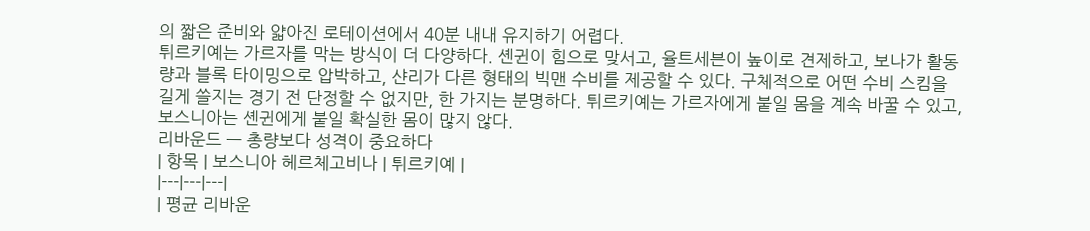의 짧은 준비와 얇아진 로테이션에서 40분 내내 유지하기 어렵다.
튀르키예는 가르자를 막는 방식이 더 다양하다. 셴귄이 힘으로 맞서고, 율트세븐이 높이로 견제하고, 보나가 활동량과 블록 타이밍으로 압박하고, 샨리가 다른 형태의 빅맨 수비를 제공할 수 있다. 구체적으로 어떤 수비 스킴을 길게 쓸지는 경기 전 단정할 수 없지만, 한 가지는 분명하다. 튀르키예는 가르자에게 붙일 몸을 계속 바꿀 수 있고, 보스니아는 셴귄에게 붙일 확실한 몸이 많지 않다.
리바운드 — 총량보다 성격이 중요하다
| 항목 | 보스니아 헤르체고비나 | 튀르키예 |
|---|---|---|
| 평균 리바운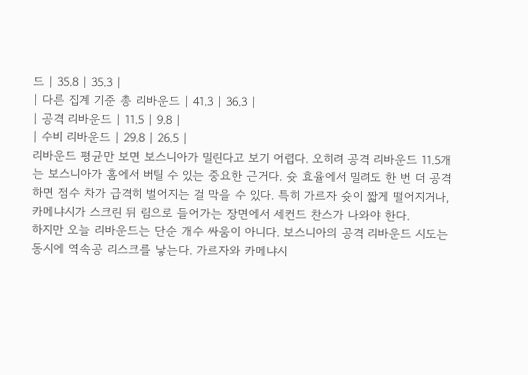드 | 35.8 | 35.3 |
| 다른 집계 기준 총 리바운드 | 41.3 | 36.3 |
| 공격 리바운드 | 11.5 | 9.8 |
| 수비 리바운드 | 29.8 | 26.5 |
리바운드 평균만 보면 보스니아가 밀린다고 보기 어렵다. 오히려 공격 리바운드 11.5개는 보스니아가 홈에서 버틸 수 있는 중요한 근거다. 슛 효율에서 밀려도 한 번 더 공격하면 점수 차가 급격히 벌어지는 걸 막을 수 있다. 특히 가르자 슛이 짧게 떨어지거나, 카메냐시가 스크린 뒤 림으로 들어가는 장면에서 세컨드 찬스가 나와야 한다.
하지만 오늘 리바운드는 단순 개수 싸움이 아니다. 보스니아의 공격 리바운드 시도는 동시에 역속공 리스크를 낳는다. 가르자와 카메냐시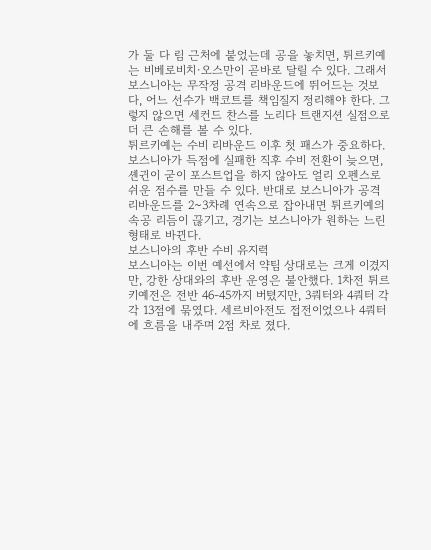가 둘 다 림 근처에 붙었는데 공을 놓치면, 튀르키예는 비베로비치·오스만이 곧바로 달릴 수 있다. 그래서 보스니아는 무작정 공격 리바운드에 뛰어드는 것보다, 어느 선수가 백코트를 책임질지 정리해야 한다. 그렇지 않으면 세컨드 찬스를 노리다 트랜지션 실점으로 더 큰 손해를 볼 수 있다.
튀르키예는 수비 리바운드 이후 첫 패스가 중요하다. 보스니아가 득점에 실패한 직후 수비 전환이 늦으면, 셴귄이 굳이 포스트업을 하지 않아도 얼리 오펜스로 쉬운 점수를 만들 수 있다. 반대로 보스니아가 공격 리바운드를 2~3차례 연속으로 잡아내면 튀르키예의 속공 리듬이 끊기고, 경기는 보스니아가 원하는 느린 형태로 바뀐다.
보스니아의 후반 수비 유지력
보스니아는 이번 예선에서 약팀 상대로는 크게 이겼지만, 강한 상대와의 후반 운영은 불안했다. 1차전 튀르키예전은 전반 46-45까지 버텼지만, 3쿼터와 4쿼터 각각 13점에 묶였다. 세르비아전도 접전이었으나 4쿼터에 흐름을 내주며 2점 차로 졌다.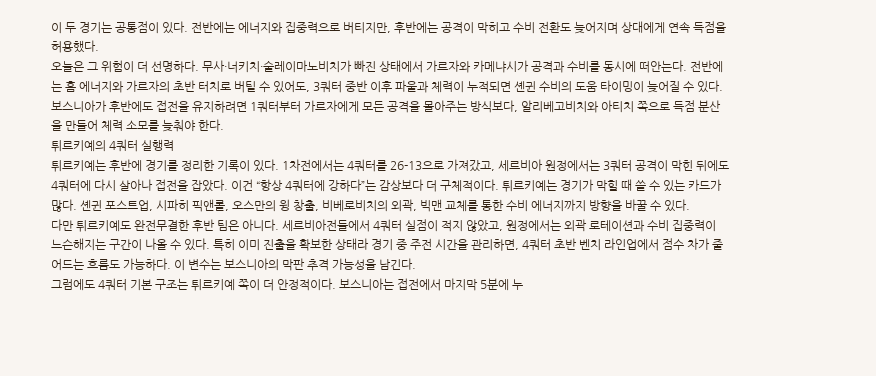이 두 경기는 공통점이 있다. 전반에는 에너지와 집중력으로 버티지만, 후반에는 공격이 막히고 수비 전환도 늦어지며 상대에게 연속 득점을 허용했다.
오늘은 그 위험이 더 선명하다. 무사·너키치·술레이마노비치가 빠진 상태에서 가르자와 카메냐시가 공격과 수비를 동시에 떠안는다. 전반에는 홈 에너지와 가르자의 초반 터치로 버틸 수 있어도, 3쿼터 중반 이후 파울과 체력이 누적되면 셴귄 수비의 도움 타이밍이 늦어질 수 있다. 보스니아가 후반에도 접전을 유지하려면 1쿼터부터 가르자에게 모든 공격을 몰아주는 방식보다, 알리베고비치와 아티치 쪽으로 득점 분산을 만들어 체력 소모를 늦춰야 한다.
튀르키예의 4쿼터 실행력
튀르키예는 후반에 경기를 정리한 기록이 있다. 1차전에서는 4쿼터를 26-13으로 가져갔고, 세르비아 원정에서는 3쿼터 공격이 막힌 뒤에도 4쿼터에 다시 살아나 접전을 잡았다. 이건 “항상 4쿼터에 강하다”는 감상보다 더 구체적이다. 튀르키예는 경기가 막힐 때 쓸 수 있는 카드가 많다. 셴귄 포스트업, 시파히 픽앤롤, 오스만의 윙 창출, 비베로비치의 외곽, 빅맨 교체를 통한 수비 에너지까지 방향을 바꿀 수 있다.
다만 튀르키예도 완전무결한 후반 팀은 아니다. 세르비아전들에서 4쿼터 실점이 적지 않았고, 원정에서는 외곽 로테이션과 수비 집중력이 느슨해지는 구간이 나올 수 있다. 특히 이미 진출을 확보한 상태라 경기 중 주전 시간을 관리하면, 4쿼터 초반 벤치 라인업에서 점수 차가 줄어드는 흐름도 가능하다. 이 변수는 보스니아의 막판 추격 가능성을 남긴다.
그럼에도 4쿼터 기본 구조는 튀르키예 쪽이 더 안정적이다. 보스니아는 접전에서 마지막 5분에 누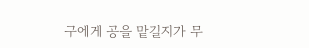구에게 공을 맡길지가 무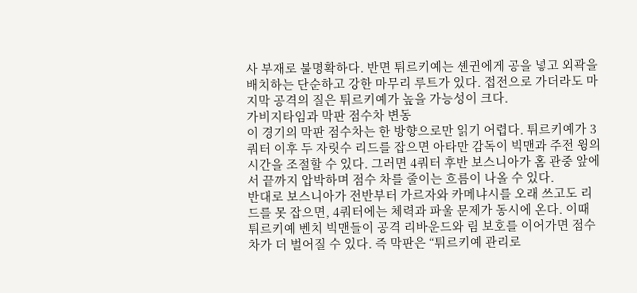사 부재로 불명확하다. 반면 튀르키예는 셴귄에게 공을 넣고 외곽을 배치하는 단순하고 강한 마무리 루트가 있다. 접전으로 가더라도 마지막 공격의 질은 튀르키예가 높을 가능성이 크다.
가비지타임과 막판 점수차 변동
이 경기의 막판 점수차는 한 방향으로만 읽기 어렵다. 튀르키예가 3쿼터 이후 두 자릿수 리드를 잡으면 아타만 감독이 빅맨과 주전 윙의 시간을 조절할 수 있다. 그러면 4쿼터 후반 보스니아가 홈 관중 앞에서 끝까지 압박하며 점수 차를 줄이는 흐름이 나올 수 있다.
반대로 보스니아가 전반부터 가르자와 카메냐시를 오래 쓰고도 리드를 못 잡으면, 4쿼터에는 체력과 파울 문제가 동시에 온다. 이때 튀르키예 벤치 빅맨들이 공격 리바운드와 림 보호를 이어가면 점수 차가 더 벌어질 수 있다. 즉 막판은 “튀르키예 관리로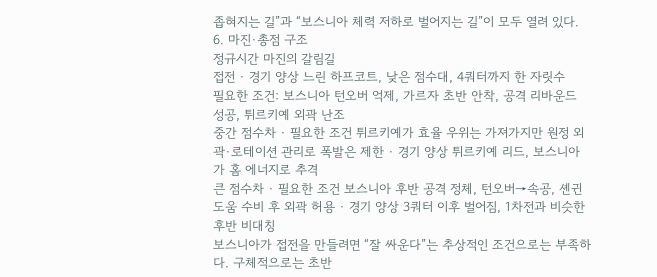좁혀지는 길”과 “보스니아 체력 저하로 벌어지는 길”이 모두 열려 있다.
6. 마진·총점 구조
정규시간 마진의 갈림길
접전 · 경기 양상 느린 하프코트, 낮은 점수대, 4쿼터까지 한 자릿수
필요한 조건: 보스니아 턴오버 억제, 가르자 초반 안착, 공격 리바운드 성공, 튀르키예 외곽 난조
중간 점수차 · 필요한 조건 튀르키예가 효율 우위는 가져가지만 원정 외곽·로테이션 관리로 폭발은 제한 · 경기 양상 튀르키예 리드, 보스니아가 홈 에너지로 추격
큰 점수차 · 필요한 조건 보스니아 후반 공격 정체, 턴오버→속공, 셴귄 도움 수비 후 외곽 허용 · 경기 양상 3쿼터 이후 벌어짐, 1차전과 비슷한 후반 비대칭
보스니아가 접전을 만들려면 “잘 싸운다”는 추상적인 조건으로는 부족하다. 구체적으로는 초반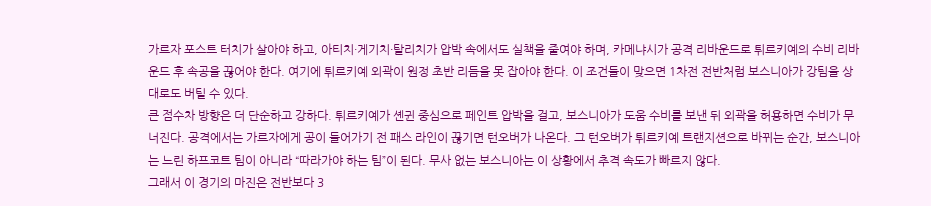가르자 포스트 터치가 살아야 하고, 아티치·게기치·탈리치가 압박 속에서도 실책을 줄여야 하며, 카메냐시가 공격 리바운드로 튀르키예의 수비 리바운드 후 속공을 끊어야 한다. 여기에 튀르키예 외곽이 원정 초반 리듬을 못 잡아야 한다. 이 조건들이 맞으면 1차전 전반처럼 보스니아가 강팀을 상대로도 버틸 수 있다.
큰 점수차 방향은 더 단순하고 강하다. 튀르키예가 셴귄 중심으로 페인트 압박을 걸고, 보스니아가 도움 수비를 보낸 뒤 외곽을 허용하면 수비가 무너진다. 공격에서는 가르자에게 공이 들어가기 전 패스 라인이 끊기면 턴오버가 나온다. 그 턴오버가 튀르키예 트랜지션으로 바뀌는 순간, 보스니아는 느린 하프코트 팀이 아니라 “따라가야 하는 팀”이 된다. 무사 없는 보스니아는 이 상황에서 추격 속도가 빠르지 않다.
그래서 이 경기의 마진은 전반보다 3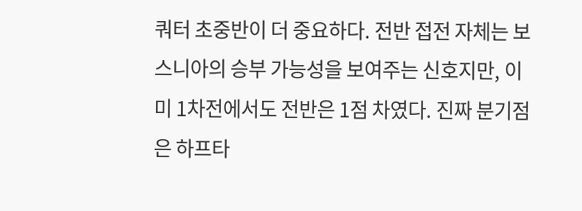쿼터 초중반이 더 중요하다. 전반 접전 자체는 보스니아의 승부 가능성을 보여주는 신호지만, 이미 1차전에서도 전반은 1점 차였다. 진짜 분기점은 하프타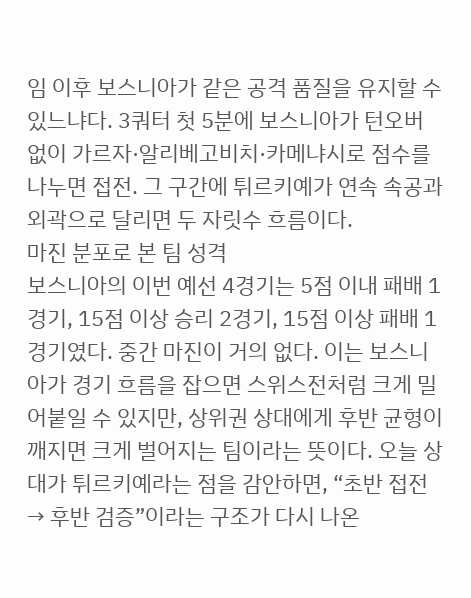임 이후 보스니아가 같은 공격 품질을 유지할 수 있느냐다. 3쿼터 첫 5분에 보스니아가 턴오버 없이 가르자·알리베고비치·카메냐시로 점수를 나누면 접전. 그 구간에 튀르키예가 연속 속공과 외곽으로 달리면 두 자릿수 흐름이다.
마진 분포로 본 팀 성격
보스니아의 이번 예선 4경기는 5점 이내 패배 1경기, 15점 이상 승리 2경기, 15점 이상 패배 1경기였다. 중간 마진이 거의 없다. 이는 보스니아가 경기 흐름을 잡으면 스위스전처럼 크게 밀어붙일 수 있지만, 상위권 상대에게 후반 균형이 깨지면 크게 벌어지는 팀이라는 뜻이다. 오늘 상대가 튀르키예라는 점을 감안하면, “초반 접전 → 후반 검증”이라는 구조가 다시 나온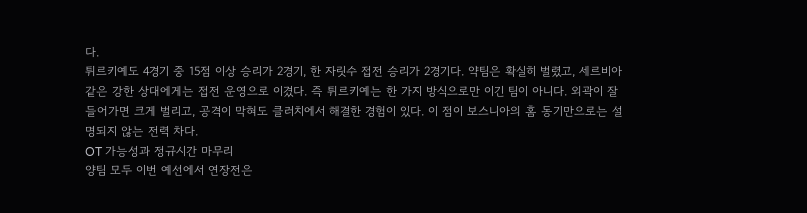다.
튀르키예도 4경기 중 15점 이상 승리가 2경기, 한 자릿수 접전 승리가 2경기다. 약팀은 확실히 벌렸고, 세르비아 같은 강한 상대에게는 접전 운영으로 이겼다. 즉 튀르키예는 한 가지 방식으로만 이긴 팀이 아니다. 외곽이 잘 들어가면 크게 벌리고, 공격이 막혀도 클러치에서 해결한 경험이 있다. 이 점이 보스니아의 홈 동기만으로는 설명되지 않는 전력 차다.
OT 가능성과 정규시간 마무리
양팀 모두 이번 예선에서 연장전은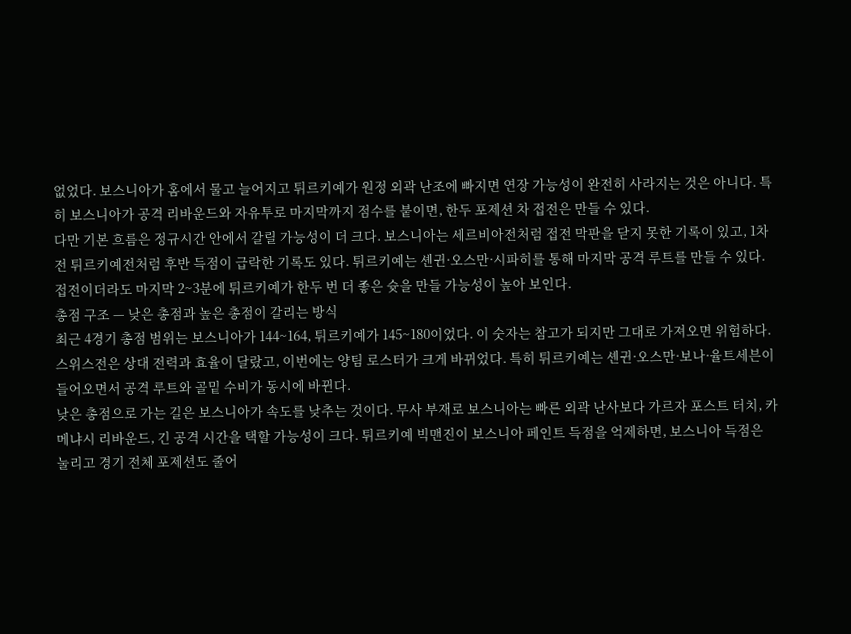없었다. 보스니아가 홈에서 물고 늘어지고 튀르키예가 원정 외곽 난조에 빠지면 연장 가능성이 완전히 사라지는 것은 아니다. 특히 보스니아가 공격 리바운드와 자유투로 마지막까지 점수를 붙이면, 한두 포제션 차 접전은 만들 수 있다.
다만 기본 흐름은 정규시간 안에서 갈릴 가능성이 더 크다. 보스니아는 세르비아전처럼 접전 막판을 닫지 못한 기록이 있고, 1차전 튀르키예전처럼 후반 득점이 급락한 기록도 있다. 튀르키예는 셴귄·오스만·시파히를 통해 마지막 공격 루트를 만들 수 있다. 접전이더라도 마지막 2~3분에 튀르키예가 한두 번 더 좋은 슛을 만들 가능성이 높아 보인다.
총점 구조 — 낮은 총점과 높은 총점이 갈리는 방식
최근 4경기 총점 범위는 보스니아가 144~164, 튀르키예가 145~180이었다. 이 숫자는 참고가 되지만 그대로 가져오면 위험하다. 스위스전은 상대 전력과 효율이 달랐고, 이번에는 양팀 로스터가 크게 바뀌었다. 특히 튀르키예는 셴귄·오스만·보나·율트세븐이 들어오면서 공격 루트와 골밑 수비가 동시에 바뀐다.
낮은 총점으로 가는 길은 보스니아가 속도를 낮추는 것이다. 무사 부재로 보스니아는 빠른 외곽 난사보다 가르자 포스트 터치, 카메냐시 리바운드, 긴 공격 시간을 택할 가능성이 크다. 튀르키예 빅맨진이 보스니아 페인트 득점을 억제하면, 보스니아 득점은 눌리고 경기 전체 포제션도 줄어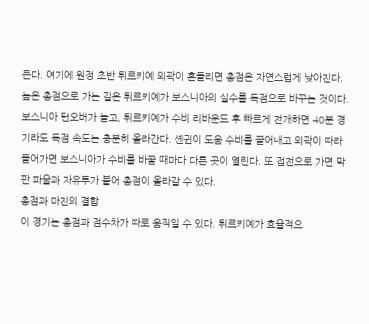든다. 여기에 원정 초반 튀르키예 외곽이 흔들리면 총점은 자연스럽게 낮아진다.
높은 총점으로 가는 길은 튀르키예가 보스니아의 실수를 득점으로 바꾸는 것이다. 보스니아 턴오버가 늘고, 튀르키예가 수비 리바운드 후 빠르게 전개하면 40분 경기라도 득점 속도는 충분히 올라간다. 셴귄이 도움 수비를 끌어내고 외곽이 따라 들어가면 보스니아가 수비를 바꿀 때마다 다른 곳이 열린다. 또 접전으로 가면 막판 파울과 자유투가 붙어 총점이 올라갈 수 있다.
총점과 마진의 결합
이 경기는 총점과 점수차가 따로 움직일 수 있다. 튀르키예가 효율적으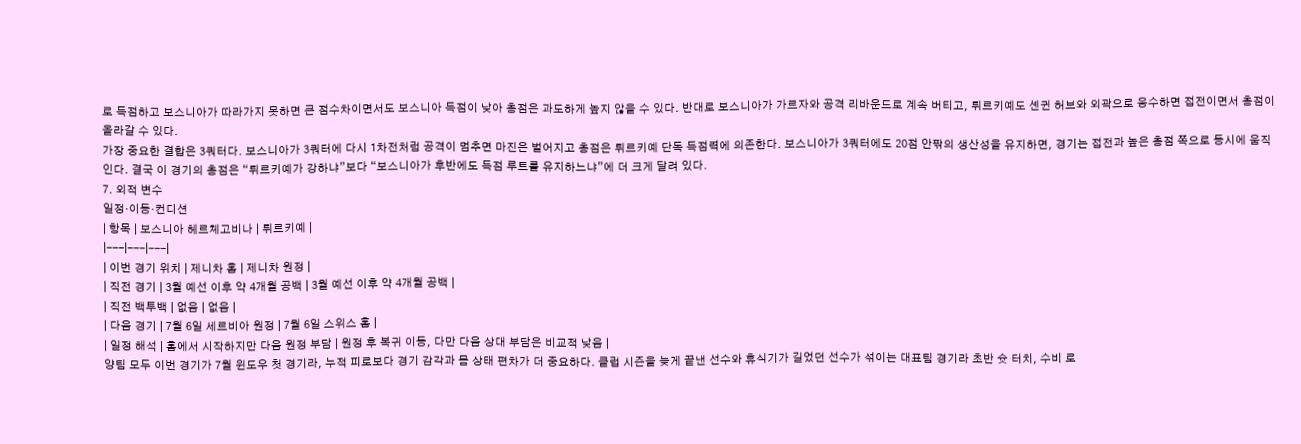로 득점하고 보스니아가 따라가지 못하면 큰 점수차이면서도 보스니아 득점이 낮아 총점은 과도하게 높지 않을 수 있다. 반대로 보스니아가 가르자와 공격 리바운드로 계속 버티고, 튀르키예도 셴귄 허브와 외곽으로 응수하면 접전이면서 총점이 올라갈 수 있다.
가장 중요한 결합은 3쿼터다. 보스니아가 3쿼터에 다시 1차전처럼 공격이 멈추면 마진은 벌어지고 총점은 튀르키예 단독 득점력에 의존한다. 보스니아가 3쿼터에도 20점 안팎의 생산성을 유지하면, 경기는 접전과 높은 총점 쪽으로 동시에 움직인다. 결국 이 경기의 총점은 “튀르키예가 강하냐”보다 “보스니아가 후반에도 득점 루트를 유지하느냐”에 더 크게 달려 있다.
7. 외적 변수
일정·이동·컨디션
| 항목 | 보스니아 헤르체고비나 | 튀르키예 |
|---|---|---|
| 이번 경기 위치 | 제니차 홈 | 제니차 원정 |
| 직전 경기 | 3월 예선 이후 약 4개월 공백 | 3월 예선 이후 약 4개월 공백 |
| 직전 백투백 | 없음 | 없음 |
| 다음 경기 | 7월 6일 세르비아 원정 | 7월 6일 스위스 홈 |
| 일정 해석 | 홈에서 시작하지만 다음 원정 부담 | 원정 후 복귀 이동, 다만 다음 상대 부담은 비교적 낮음 |
양팀 모두 이번 경기가 7월 윈도우 첫 경기라, 누적 피로보다 경기 감각과 몸 상태 편차가 더 중요하다. 클럽 시즌을 늦게 끝낸 선수와 휴식기가 길었던 선수가 섞이는 대표팀 경기라 초반 슛 터치, 수비 로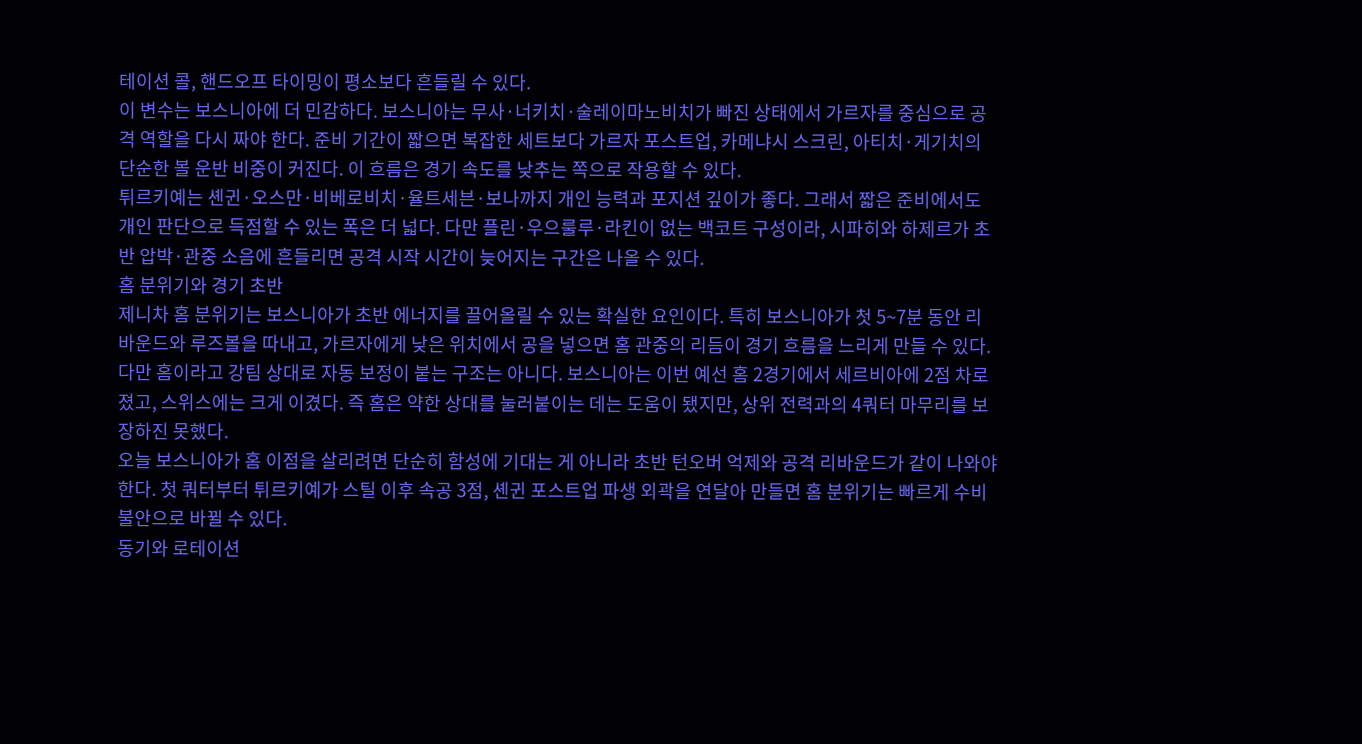테이션 콜, 핸드오프 타이밍이 평소보다 흔들릴 수 있다.
이 변수는 보스니아에 더 민감하다. 보스니아는 무사·너키치·술레이마노비치가 빠진 상태에서 가르자를 중심으로 공격 역할을 다시 짜야 한다. 준비 기간이 짧으면 복잡한 세트보다 가르자 포스트업, 카메냐시 스크린, 아티치·게기치의 단순한 볼 운반 비중이 커진다. 이 흐름은 경기 속도를 낮추는 쪽으로 작용할 수 있다.
튀르키예는 셴귄·오스만·비베로비치·율트세븐·보나까지 개인 능력과 포지션 깊이가 좋다. 그래서 짧은 준비에서도 개인 판단으로 득점할 수 있는 폭은 더 넓다. 다만 플린·우으룰루·라킨이 없는 백코트 구성이라, 시파히와 하제르가 초반 압박·관중 소음에 흔들리면 공격 시작 시간이 늦어지는 구간은 나올 수 있다.
홈 분위기와 경기 초반
제니차 홈 분위기는 보스니아가 초반 에너지를 끌어올릴 수 있는 확실한 요인이다. 특히 보스니아가 첫 5~7분 동안 리바운드와 루즈볼을 따내고, 가르자에게 낮은 위치에서 공을 넣으면 홈 관중의 리듬이 경기 흐름을 느리게 만들 수 있다.
다만 홈이라고 강팀 상대로 자동 보정이 붙는 구조는 아니다. 보스니아는 이번 예선 홈 2경기에서 세르비아에 2점 차로 졌고, 스위스에는 크게 이겼다. 즉 홈은 약한 상대를 눌러붙이는 데는 도움이 됐지만, 상위 전력과의 4쿼터 마무리를 보장하진 못했다.
오늘 보스니아가 홈 이점을 살리려면 단순히 함성에 기대는 게 아니라 초반 턴오버 억제와 공격 리바운드가 같이 나와야 한다. 첫 쿼터부터 튀르키예가 스틸 이후 속공 3점, 셴귄 포스트업 파생 외곽을 연달아 만들면 홈 분위기는 빠르게 수비 불안으로 바뀔 수 있다.
동기와 로테이션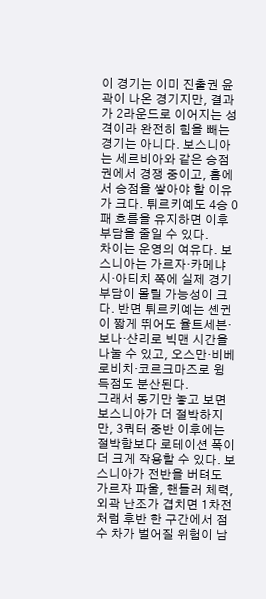이 경기는 이미 진출권 윤곽이 나온 경기지만, 결과가 2라운드로 이어지는 성격이라 완전히 힘을 빼는 경기는 아니다. 보스니아는 세르비아와 같은 승점권에서 경쟁 중이고, 홈에서 승점을 쌓아야 할 이유가 크다. 튀르키예도 4승 0패 흐름을 유지하면 이후 부담을 줄일 수 있다.
차이는 운영의 여유다. 보스니아는 가르자·카메냐시·아티치 쪽에 실제 경기 부담이 몰릴 가능성이 크다. 반면 튀르키예는 셴귄이 짧게 뛰어도 율트세븐·보나·샨리로 빅맨 시간을 나눌 수 있고, 오스만·비베로비치·코르크마즈로 윙 득점도 분산된다.
그래서 동기만 놓고 보면 보스니아가 더 절박하지만, 3쿼터 중반 이후에는 절박함보다 로테이션 폭이 더 크게 작용할 수 있다. 보스니아가 전반을 버텨도 가르자 파울, 핸들러 체력, 외곽 난조가 겹치면 1차전처럼 후반 한 구간에서 점수 차가 벌어질 위험이 남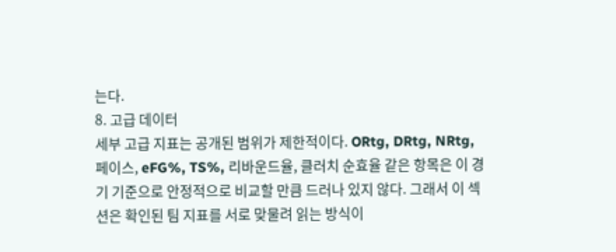는다.
8. 고급 데이터
세부 고급 지표는 공개된 범위가 제한적이다. ORtg, DRtg, NRtg, 페이스, eFG%, TS%, 리바운드율, 클러치 순효율 같은 항목은 이 경기 기준으로 안정적으로 비교할 만큼 드러나 있지 않다. 그래서 이 섹션은 확인된 팀 지표를 서로 맞물려 읽는 방식이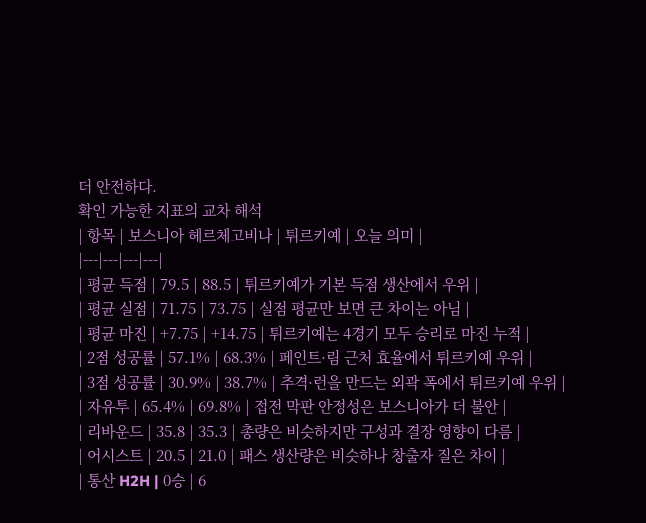더 안전하다.
확인 가능한 지표의 교차 해석
| 항목 | 보스니아 헤르체고비나 | 튀르키예 | 오늘 의미 |
|---|---|---|---|
| 평균 득점 | 79.5 | 88.5 | 튀르키예가 기본 득점 생산에서 우위 |
| 평균 실점 | 71.75 | 73.75 | 실점 평균만 보면 큰 차이는 아님 |
| 평균 마진 | +7.75 | +14.75 | 튀르키예는 4경기 모두 승리로 마진 누적 |
| 2점 성공률 | 57.1% | 68.3% | 페인트·림 근처 효율에서 튀르키예 우위 |
| 3점 성공률 | 30.9% | 38.7% | 추격·런을 만드는 외곽 폭에서 튀르키예 우위 |
| 자유투 | 65.4% | 69.8% | 접전 막판 안정성은 보스니아가 더 불안 |
| 리바운드 | 35.8 | 35.3 | 총량은 비슷하지만 구성과 결장 영향이 다름 |
| 어시스트 | 20.5 | 21.0 | 패스 생산량은 비슷하나 창출자 질은 차이 |
| 통산 H2H | 0승 | 6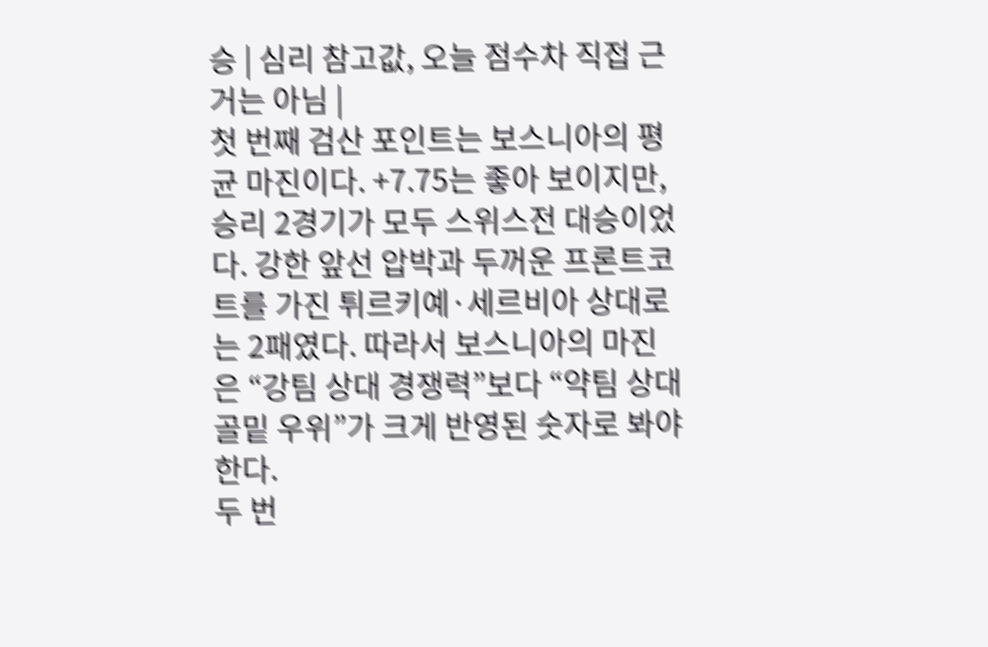승 | 심리 참고값, 오늘 점수차 직접 근거는 아님 |
첫 번째 검산 포인트는 보스니아의 평균 마진이다. +7.75는 좋아 보이지만, 승리 2경기가 모두 스위스전 대승이었다. 강한 앞선 압박과 두꺼운 프론트코트를 가진 튀르키예·세르비아 상대로는 2패였다. 따라서 보스니아의 마진은 “강팀 상대 경쟁력”보다 “약팀 상대 골밑 우위”가 크게 반영된 숫자로 봐야 한다.
두 번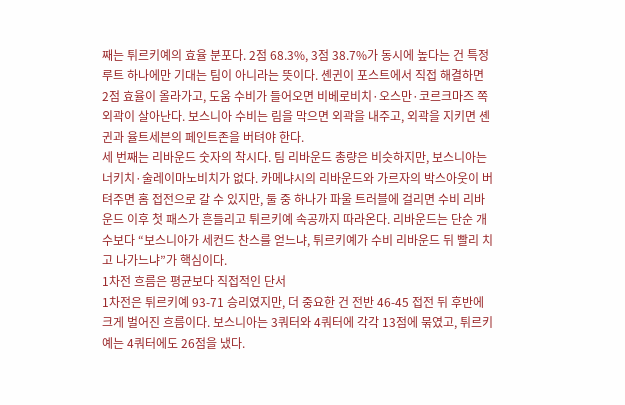째는 튀르키예의 효율 분포다. 2점 68.3%, 3점 38.7%가 동시에 높다는 건 특정 루트 하나에만 기대는 팀이 아니라는 뜻이다. 셴귄이 포스트에서 직접 해결하면 2점 효율이 올라가고, 도움 수비가 들어오면 비베로비치·오스만·코르크마즈 쪽 외곽이 살아난다. 보스니아 수비는 림을 막으면 외곽을 내주고, 외곽을 지키면 셴귄과 율트세븐의 페인트존을 버텨야 한다.
세 번째는 리바운드 숫자의 착시다. 팀 리바운드 총량은 비슷하지만, 보스니아는 너키치·술레이마노비치가 없다. 카메냐시의 리바운드와 가르자의 박스아웃이 버텨주면 홈 접전으로 갈 수 있지만, 둘 중 하나가 파울 트러블에 걸리면 수비 리바운드 이후 첫 패스가 흔들리고 튀르키예 속공까지 따라온다. 리바운드는 단순 개수보다 “보스니아가 세컨드 찬스를 얻느냐, 튀르키예가 수비 리바운드 뒤 빨리 치고 나가느냐”가 핵심이다.
1차전 흐름은 평균보다 직접적인 단서
1차전은 튀르키예 93-71 승리였지만, 더 중요한 건 전반 46-45 접전 뒤 후반에 크게 벌어진 흐름이다. 보스니아는 3쿼터와 4쿼터에 각각 13점에 묶였고, 튀르키예는 4쿼터에도 26점을 냈다.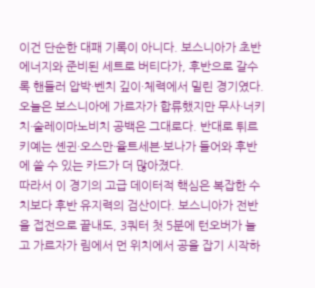이건 단순한 대패 기록이 아니다. 보스니아가 초반 에너지와 준비된 세트로 버티다가, 후반으로 갈수록 핸들러 압박·벤치 깊이·체력에서 밀린 경기였다. 오늘은 보스니아에 가르자가 합류했지만 무사·너키치·술레이마노비치 공백은 그대로다. 반대로 튀르키예는 셴귄·오스만·율트세븐·보나가 들어와 후반에 쓸 수 있는 카드가 더 많아졌다.
따라서 이 경기의 고급 데이터적 핵심은 복잡한 수치보다 후반 유지력의 검산이다. 보스니아가 전반을 접전으로 끝내도, 3쿼터 첫 5분에 턴오버가 늘고 가르자가 림에서 먼 위치에서 공을 잡기 시작하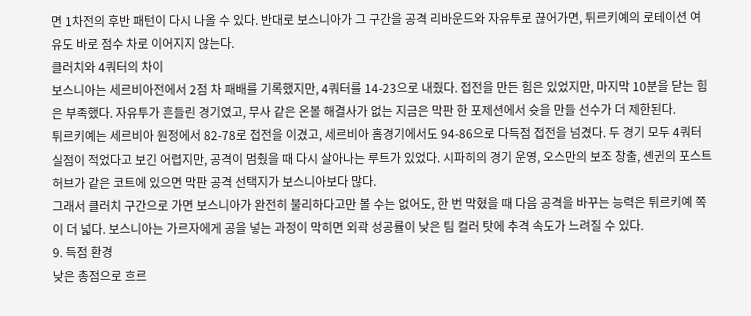면 1차전의 후반 패턴이 다시 나올 수 있다. 반대로 보스니아가 그 구간을 공격 리바운드와 자유투로 끊어가면, 튀르키예의 로테이션 여유도 바로 점수 차로 이어지지 않는다.
클러치와 4쿼터의 차이
보스니아는 세르비아전에서 2점 차 패배를 기록했지만, 4쿼터를 14-23으로 내줬다. 접전을 만든 힘은 있었지만, 마지막 10분을 닫는 힘은 부족했다. 자유투가 흔들린 경기였고, 무사 같은 온볼 해결사가 없는 지금은 막판 한 포제션에서 슛을 만들 선수가 더 제한된다.
튀르키예는 세르비아 원정에서 82-78로 접전을 이겼고, 세르비아 홈경기에서도 94-86으로 다득점 접전을 넘겼다. 두 경기 모두 4쿼터 실점이 적었다고 보긴 어렵지만, 공격이 멈췄을 때 다시 살아나는 루트가 있었다. 시파히의 경기 운영, 오스만의 보조 창출, 셴귄의 포스트 허브가 같은 코트에 있으면 막판 공격 선택지가 보스니아보다 많다.
그래서 클러치 구간으로 가면 보스니아가 완전히 불리하다고만 볼 수는 없어도, 한 번 막혔을 때 다음 공격을 바꾸는 능력은 튀르키예 쪽이 더 넓다. 보스니아는 가르자에게 공을 넣는 과정이 막히면 외곽 성공률이 낮은 팀 컬러 탓에 추격 속도가 느려질 수 있다.
9. 득점 환경
낮은 총점으로 흐르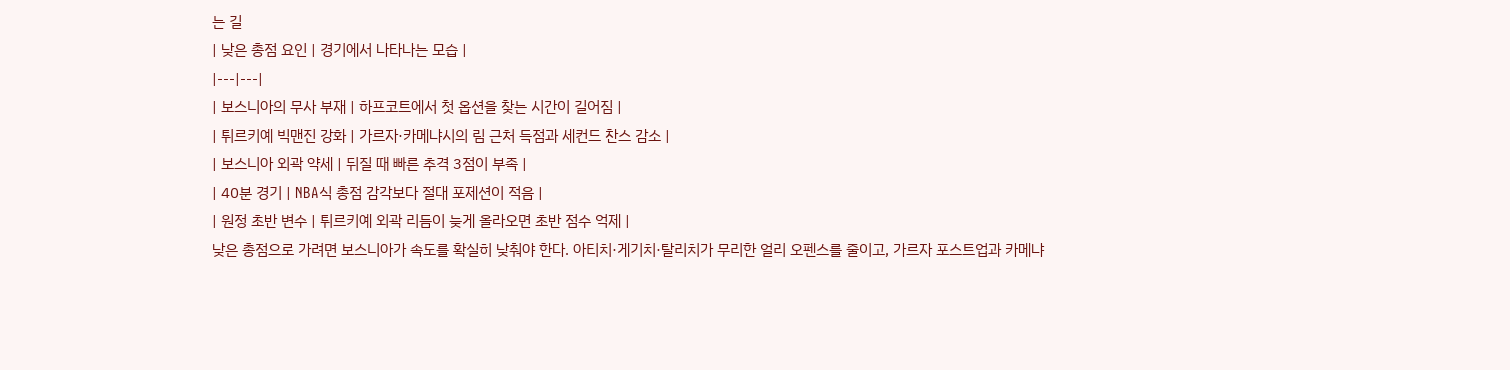는 길
| 낮은 총점 요인 | 경기에서 나타나는 모습 |
|---|---|
| 보스니아의 무사 부재 | 하프코트에서 첫 옵션을 찾는 시간이 길어짐 |
| 튀르키예 빅맨진 강화 | 가르자·카메냐시의 림 근처 득점과 세컨드 찬스 감소 |
| 보스니아 외곽 약세 | 뒤질 때 빠른 추격 3점이 부족 |
| 40분 경기 | NBA식 총점 감각보다 절대 포제션이 적음 |
| 원정 초반 변수 | 튀르키예 외곽 리듬이 늦게 올라오면 초반 점수 억제 |
낮은 총점으로 가려면 보스니아가 속도를 확실히 낮춰야 한다. 아티치·게기치·탈리치가 무리한 얼리 오펜스를 줄이고, 가르자 포스트업과 카메냐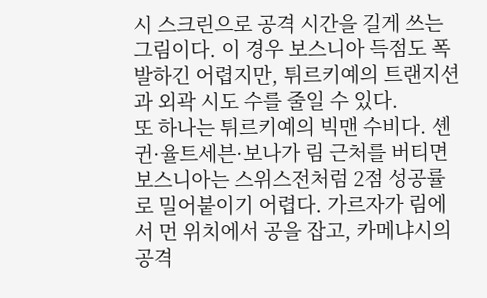시 스크린으로 공격 시간을 길게 쓰는 그림이다. 이 경우 보스니아 득점도 폭발하긴 어렵지만, 튀르키예의 트랜지션과 외곽 시도 수를 줄일 수 있다.
또 하나는 튀르키예의 빅맨 수비다. 셴귄·율트세븐·보나가 림 근처를 버티면 보스니아는 스위스전처럼 2점 성공률로 밀어붙이기 어렵다. 가르자가 림에서 먼 위치에서 공을 잡고, 카메냐시의 공격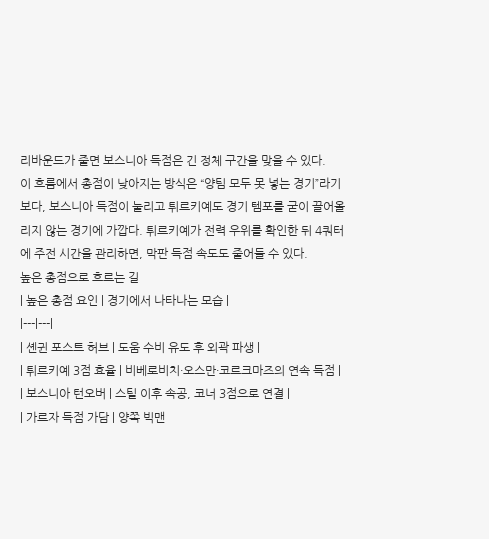리바운드가 줄면 보스니아 득점은 긴 정체 구간을 맞을 수 있다.
이 흐름에서 총점이 낮아지는 방식은 “양팀 모두 못 넣는 경기”라기보다, 보스니아 득점이 눌리고 튀르키예도 경기 템포를 굳이 끌어올리지 않는 경기에 가깝다. 튀르키예가 전력 우위를 확인한 뒤 4쿼터에 주전 시간을 관리하면, 막판 득점 속도도 줄어들 수 있다.
높은 총점으로 흐르는 길
| 높은 총점 요인 | 경기에서 나타나는 모습 |
|---|---|
| 셴귄 포스트 허브 | 도움 수비 유도 후 외곽 파생 |
| 튀르키예 3점 효율 | 비베로비치·오스만·코르크마즈의 연속 득점 |
| 보스니아 턴오버 | 스틸 이후 속공, 코너 3점으로 연결 |
| 가르자 득점 가담 | 양쪽 빅맨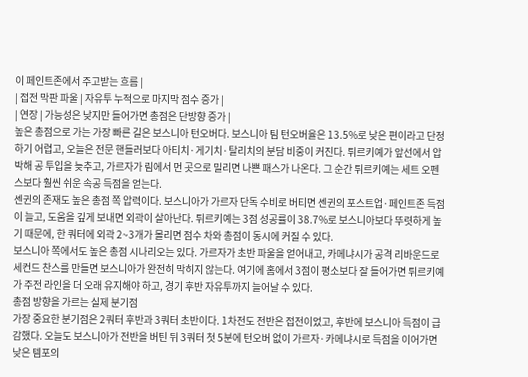이 페인트존에서 주고받는 흐름 |
| 접전 막판 파울 | 자유투 누적으로 마지막 점수 증가 |
| 연장 | 가능성은 낮지만 들어가면 총점은 단방향 증가 |
높은 총점으로 가는 가장 빠른 길은 보스니아 턴오버다. 보스니아 팀 턴오버율은 13.5%로 낮은 편이라고 단정하기 어렵고, 오늘은 전문 핸들러보다 아티치·게기치·탈리치의 분담 비중이 커진다. 튀르키예가 앞선에서 압박해 공 투입을 늦추고, 가르자가 림에서 먼 곳으로 밀리면 나쁜 패스가 나온다. 그 순간 튀르키예는 세트 오펜스보다 훨씬 쉬운 속공 득점을 얻는다.
셴귄의 존재도 높은 총점 쪽 압력이다. 보스니아가 가르자 단독 수비로 버티면 셴귄의 포스트업·페인트존 득점이 늘고, 도움을 깊게 보내면 외곽이 살아난다. 튀르키예는 3점 성공률이 38.7%로 보스니아보다 뚜렷하게 높기 때문에, 한 쿼터에 외곽 2~3개가 몰리면 점수 차와 총점이 동시에 커질 수 있다.
보스니아 쪽에서도 높은 총점 시나리오는 있다. 가르자가 초반 파울을 얻어내고, 카메냐시가 공격 리바운드로 세컨드 찬스를 만들면 보스니아가 완전히 막히지 않는다. 여기에 홈에서 3점이 평소보다 잘 들어가면 튀르키예가 주전 라인을 더 오래 유지해야 하고, 경기 후반 자유투까지 늘어날 수 있다.
총점 방향을 가르는 실제 분기점
가장 중요한 분기점은 2쿼터 후반과 3쿼터 초반이다. 1차전도 전반은 접전이었고, 후반에 보스니아 득점이 급감했다. 오늘도 보스니아가 전반을 버틴 뒤 3쿼터 첫 5분에 턴오버 없이 가르자·카메냐시로 득점을 이어가면 낮은 템포의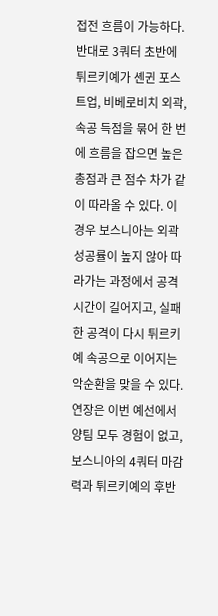접전 흐름이 가능하다.
반대로 3쿼터 초반에 튀르키예가 셴귄 포스트업, 비베로비치 외곽, 속공 득점을 묶어 한 번에 흐름을 잡으면 높은 총점과 큰 점수 차가 같이 따라올 수 있다. 이 경우 보스니아는 외곽 성공률이 높지 않아 따라가는 과정에서 공격 시간이 길어지고, 실패한 공격이 다시 튀르키예 속공으로 이어지는 악순환을 맞을 수 있다.
연장은 이번 예선에서 양팀 모두 경험이 없고, 보스니아의 4쿼터 마감력과 튀르키예의 후반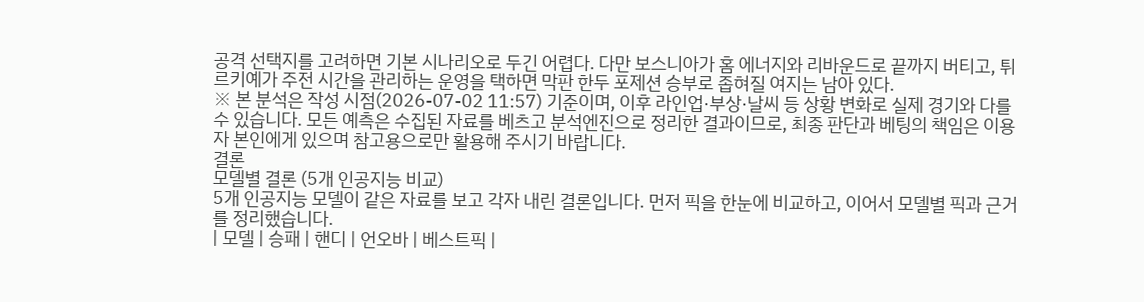공격 선택지를 고려하면 기본 시나리오로 두긴 어렵다. 다만 보스니아가 홈 에너지와 리바운드로 끝까지 버티고, 튀르키예가 주전 시간을 관리하는 운영을 택하면 막판 한두 포제션 승부로 좁혀질 여지는 남아 있다.
※ 본 분석은 작성 시점(2026-07-02 11:57) 기준이며, 이후 라인업·부상·날씨 등 상황 변화로 실제 경기와 다를 수 있습니다. 모든 예측은 수집된 자료를 베츠고 분석엔진으로 정리한 결과이므로, 최종 판단과 베팅의 책임은 이용자 본인에게 있으며 참고용으로만 활용해 주시기 바랍니다.
결론
모델별 결론 (5개 인공지능 비교)
5개 인공지능 모델이 같은 자료를 보고 각자 내린 결론입니다. 먼저 픽을 한눈에 비교하고, 이어서 모델별 픽과 근거를 정리했습니다.
| 모델 | 승패 | 핸디 | 언오바 | 베스트픽 |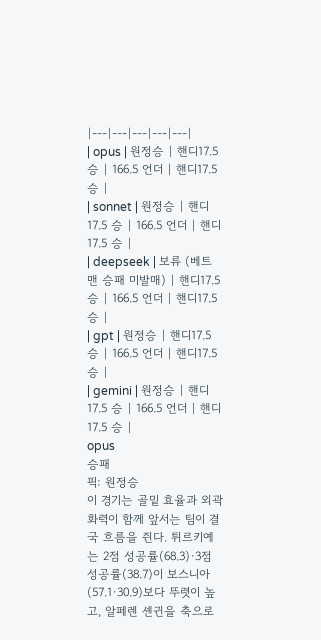|---|---|---|---|---|
| opus | 원정승 | 핸디17.5 승 | 166.5 언더 | 핸디17.5 승 |
| sonnet | 원정승 | 핸디17.5 승 | 166.5 언더 | 핸디17.5 승 |
| deepseek | 보류 (베트맨 승패 미발매) | 핸디17.5 승 | 166.5 언더 | 핸디17.5 승 |
| gpt | 원정승 | 핸디17.5 승 | 166.5 언더 | 핸디17.5 승 |
| gemini | 원정승 | 핸디17.5 승 | 166.5 언더 | 핸디17.5 승 |
opus
승패
픽: 원정승
이 경기는 골밑 효율과 외곽 화력이 함께 앞서는 팀이 결국 흐름을 쥔다. 튀르키예는 2점 성공률(68.3)·3점 성공률(38.7)이 보스니아(57.1·30.9)보다 뚜렷이 높고, 알페렌 셴귄을 축으로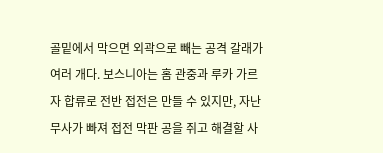골밑에서 막으면 외곽으로 빼는 공격 갈래가 여러 개다. 보스니아는 홈 관중과 루카 가르자 합류로 전반 접전은 만들 수 있지만, 자난 무사가 빠져 접전 막판 공을 쥐고 해결할 사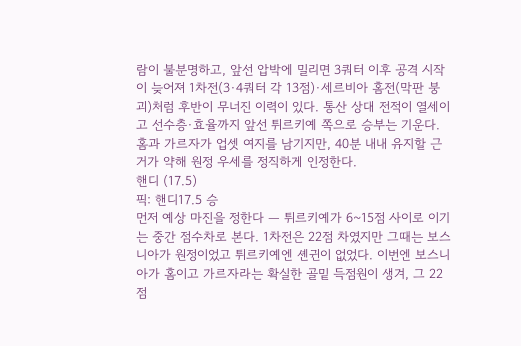람이 불분명하고, 앞선 압박에 밀리면 3쿼터 이후 공격 시작이 늦어져 1차전(3·4쿼터 각 13점)·세르비아 홈전(막판 붕괴)처럼 후반이 무너진 이력이 있다. 통산 상대 전적이 열세이고 선수층·효율까지 앞선 튀르키예 쪽으로 승부는 기운다. 홈과 가르자가 업셋 여지를 남기지만, 40분 내내 유지할 근거가 약해 원정 우세를 정직하게 인정한다.
핸디 (17.5)
픽: 핸디17.5 승
먼저 예상 마진을 정한다 — 튀르키예가 6~15점 사이로 이기는 중간 점수차로 본다. 1차전은 22점 차였지만 그때는 보스니아가 원정이었고 튀르키예엔 셴귄이 없었다. 이번엔 보스니아가 홈이고 가르자라는 확실한 골밑 득점원이 생겨, 그 22점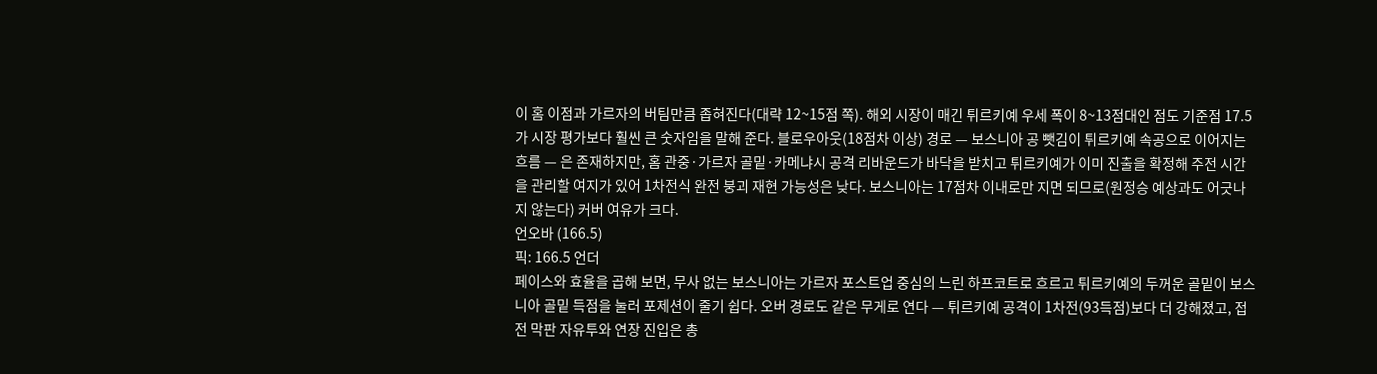이 홈 이점과 가르자의 버팀만큼 좁혀진다(대략 12~15점 쪽). 해외 시장이 매긴 튀르키예 우세 폭이 8~13점대인 점도 기준점 17.5가 시장 평가보다 훨씬 큰 숫자임을 말해 준다. 블로우아웃(18점차 이상) 경로 — 보스니아 공 뺏김이 튀르키예 속공으로 이어지는 흐름 — 은 존재하지만, 홈 관중·가르자 골밑·카메냐시 공격 리바운드가 바닥을 받치고 튀르키예가 이미 진출을 확정해 주전 시간을 관리할 여지가 있어 1차전식 완전 붕괴 재현 가능성은 낮다. 보스니아는 17점차 이내로만 지면 되므로(원정승 예상과도 어긋나지 않는다) 커버 여유가 크다.
언오바 (166.5)
픽: 166.5 언더
페이스와 효율을 곱해 보면, 무사 없는 보스니아는 가르자 포스트업 중심의 느린 하프코트로 흐르고 튀르키예의 두꺼운 골밑이 보스니아 골밑 득점을 눌러 포제션이 줄기 쉽다. 오버 경로도 같은 무게로 연다 — 튀르키예 공격이 1차전(93득점)보다 더 강해졌고, 접전 막판 자유투와 연장 진입은 총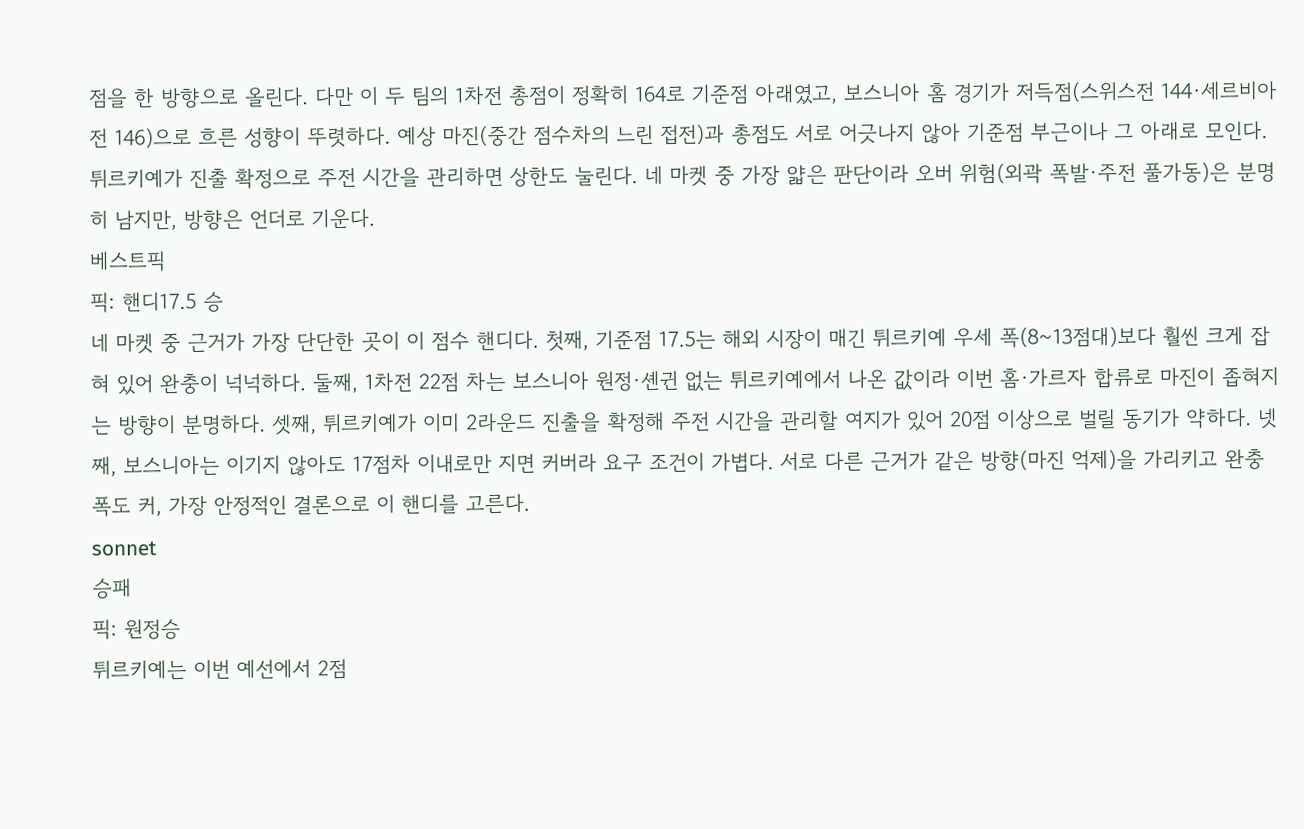점을 한 방향으로 올린다. 다만 이 두 팀의 1차전 총점이 정확히 164로 기준점 아래였고, 보스니아 홈 경기가 저득점(스위스전 144·세르비아전 146)으로 흐른 성향이 뚜렷하다. 예상 마진(중간 점수차의 느린 접전)과 총점도 서로 어긋나지 않아 기준점 부근이나 그 아래로 모인다. 튀르키예가 진출 확정으로 주전 시간을 관리하면 상한도 눌린다. 네 마켓 중 가장 얇은 판단이라 오버 위험(외곽 폭발·주전 풀가동)은 분명히 남지만, 방향은 언더로 기운다.
베스트픽
픽: 핸디17.5 승
네 마켓 중 근거가 가장 단단한 곳이 이 점수 핸디다. 첫째, 기준점 17.5는 해외 시장이 매긴 튀르키예 우세 폭(8~13점대)보다 훨씬 크게 잡혀 있어 완충이 넉넉하다. 둘째, 1차전 22점 차는 보스니아 원정·셴귄 없는 튀르키예에서 나온 값이라 이번 홈·가르자 합류로 마진이 좁혀지는 방향이 분명하다. 셋째, 튀르키예가 이미 2라운드 진출을 확정해 주전 시간을 관리할 여지가 있어 20점 이상으로 벌릴 동기가 약하다. 넷째, 보스니아는 이기지 않아도 17점차 이내로만 지면 커버라 요구 조건이 가볍다. 서로 다른 근거가 같은 방향(마진 억제)을 가리키고 완충 폭도 커, 가장 안정적인 결론으로 이 핸디를 고른다.
sonnet
승패
픽: 원정승
튀르키예는 이번 예선에서 2점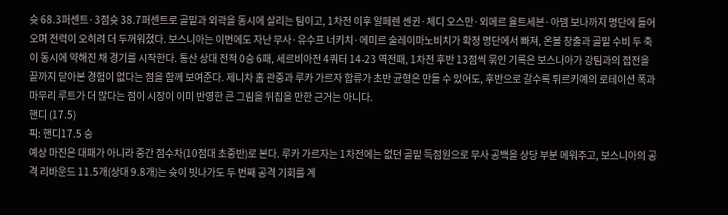슛 68.3퍼센트·3점슛 38.7퍼센트로 골밑과 외곽을 동시에 살리는 팀이고, 1차전 이후 알페렌 셴귄·체디 오스만·외메르 율트세븐·아뎀 보나까지 명단에 들어오며 전력이 오히려 더 두꺼워졌다. 보스니아는 이번에도 자난 무사·유수프 너키치·에미르 술레이마노비치가 확정 명단에서 빠져, 온볼 창출과 골밑 수비 두 축이 동시에 약해진 채 경기를 시작한다. 통산 상대 전적 0승 6패, 세르비아전 4쿼터 14-23 역전패, 1차전 후반 13점씩 묶인 기록은 보스니아가 강팀과의 접전을 끝까지 닫아본 경험이 없다는 점을 함께 보여준다. 제니차 홈 관중과 루카 가르자 합류가 초반 균형은 만들 수 있어도, 후반으로 갈수록 튀르키예의 로테이션 폭과 마무리 루트가 더 많다는 점이 시장이 이미 반영한 큰 그림을 뒤집을 만한 근거는 아니다.
핸디 (17.5)
픽: 핸디17.5 승
예상 마진은 대패가 아니라 중간 점수차(10점대 초중반)로 본다. 루카 가르자는 1차전에는 없던 골밑 득점원으로 무사 공백을 상당 부분 메워주고, 보스니아의 공격 리바운드 11.5개(상대 9.8개)는 슛이 빗나가도 두 번째 공격 기회를 계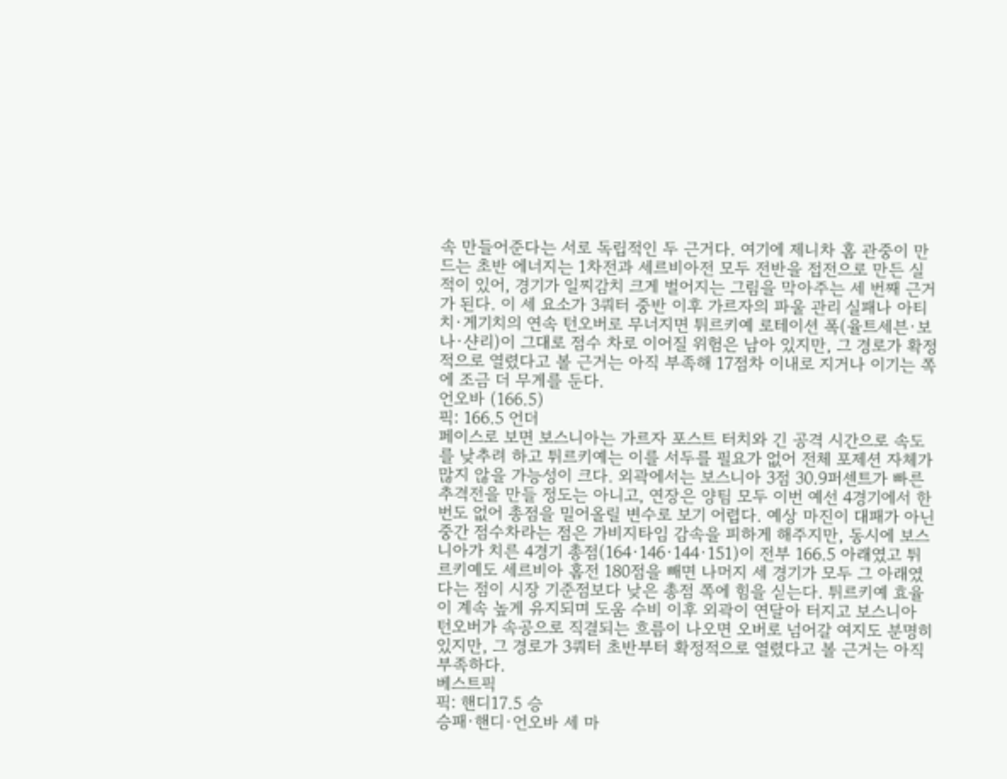속 만들어준다는 서로 독립적인 두 근거다. 여기에 제니차 홈 관중이 만드는 초반 에너지는 1차전과 세르비아전 모두 전반을 접전으로 만든 실적이 있어, 경기가 일찌감치 크게 벌어지는 그림을 막아주는 세 번째 근거가 된다. 이 세 요소가 3쿼터 중반 이후 가르자의 파울 관리 실패나 아티치·게기치의 연속 턴오버로 무너지면 튀르키예 로테이션 폭(율트세븐·보나·샨리)이 그대로 점수 차로 이어질 위험은 남아 있지만, 그 경로가 확정적으로 열렸다고 볼 근거는 아직 부족해 17점차 이내로 지거나 이기는 쪽에 조금 더 무게를 둔다.
언오바 (166.5)
픽: 166.5 언더
페이스로 보면 보스니아는 가르자 포스트 터치와 긴 공격 시간으로 속도를 낮추려 하고 튀르키예는 이를 서두를 필요가 없어 전체 포제션 자체가 많지 않을 가능성이 크다. 외곽에서는 보스니아 3점 30.9퍼센트가 빠른 추격전을 만들 정도는 아니고, 연장은 양팀 모두 이번 예선 4경기에서 한 번도 없어 총점을 밀어올릴 변수로 보기 어렵다. 예상 마진이 대패가 아닌 중간 점수차라는 점은 가비지타임 감속을 피하게 해주지만, 동시에 보스니아가 치른 4경기 총점(164·146·144·151)이 전부 166.5 아래였고 튀르키예도 세르비아 홈전 180점을 빼면 나머지 세 경기가 모두 그 아래였다는 점이 시장 기준점보다 낮은 총점 쪽에 힘을 싣는다. 튀르키예 효율이 계속 높게 유지되며 도움 수비 이후 외곽이 연달아 터지고 보스니아 턴오버가 속공으로 직결되는 흐름이 나오면 오버로 넘어갈 여지도 분명히 있지만, 그 경로가 3쿼터 초반부터 확정적으로 열렸다고 볼 근거는 아직 부족하다.
베스트픽
픽: 핸디17.5 승
승패·핸디·언오바 세 마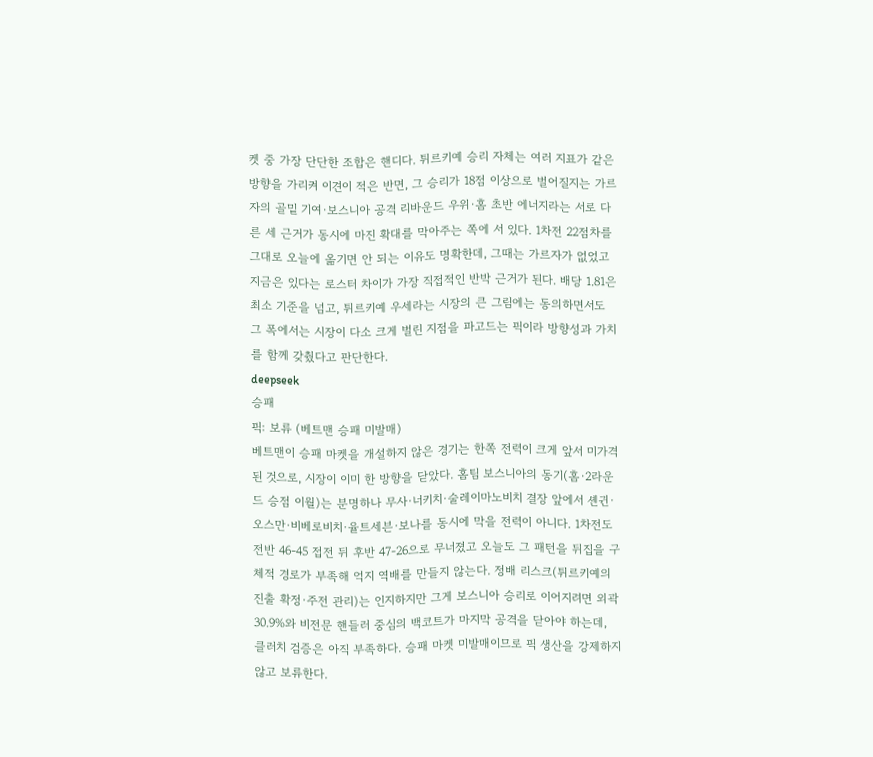켓 중 가장 단단한 조합은 핸디다. 튀르키예 승리 자체는 여러 지표가 같은 방향을 가리켜 이견이 적은 반면, 그 승리가 18점 이상으로 벌어질지는 가르자의 골밑 기여·보스니아 공격 리바운드 우위·홈 초반 에너지라는 서로 다른 세 근거가 동시에 마진 확대를 막아주는 쪽에 서 있다. 1차전 22점차를 그대로 오늘에 옮기면 안 되는 이유도 명확한데, 그때는 가르자가 없었고 지금은 있다는 로스터 차이가 가장 직접적인 반박 근거가 된다. 배당 1.81은 최소 기준을 넘고, 튀르키예 우세라는 시장의 큰 그림에는 동의하면서도 그 폭에서는 시장이 다소 크게 벌린 지점을 파고드는 픽이라 방향성과 가치를 함께 갖췄다고 판단한다.
deepseek
승패
픽: 보류 (베트맨 승패 미발매)
베트맨이 승패 마켓을 개설하지 않은 경기는 한쪽 전력이 크게 앞서 미가격된 것으로, 시장이 이미 한 방향을 닫았다. 홈팀 보스니아의 동기(홈·2라운드 승점 이월)는 분명하나 무사·너키치·술레이마노비치 결장 앞에서 셴귄·오스만·비베로비치·율트세븐·보나를 동시에 막을 전력이 아니다. 1차전도 전반 46-45 접전 뒤 후반 47-26으로 무너졌고 오늘도 그 패턴을 뒤집을 구체적 경로가 부족해 억지 역배를 만들지 않는다. 정배 리스크(튀르키예의 진출 확정·주전 관리)는 인지하지만 그게 보스니아 승리로 이어지려면 외곽 30.9%와 비전문 핸들러 중심의 백코트가 마지막 공격을 닫아야 하는데, 클러치 검증은 아직 부족하다. 승패 마켓 미발매이므로 픽 생산을 강제하지 않고 보류한다.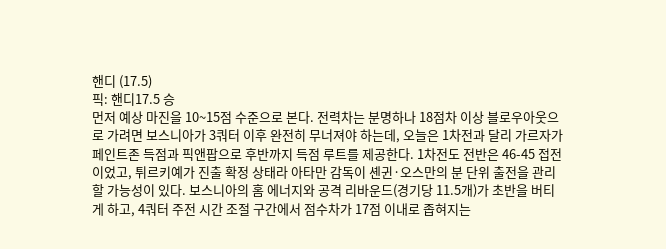핸디 (17.5)
픽: 핸디17.5 승
먼저 예상 마진을 10~15점 수준으로 본다. 전력차는 분명하나 18점차 이상 블로우아웃으로 가려면 보스니아가 3쿼터 이후 완전히 무너져야 하는데, 오늘은 1차전과 달리 가르자가 페인트존 득점과 픽앤팝으로 후반까지 득점 루트를 제공한다. 1차전도 전반은 46-45 접전이었고, 튀르키예가 진출 확정 상태라 아타만 감독이 셴귄·오스만의 분 단위 출전을 관리할 가능성이 있다. 보스니아의 홈 에너지와 공격 리바운드(경기당 11.5개)가 초반을 버티게 하고, 4쿼터 주전 시간 조절 구간에서 점수차가 17점 이내로 좁혀지는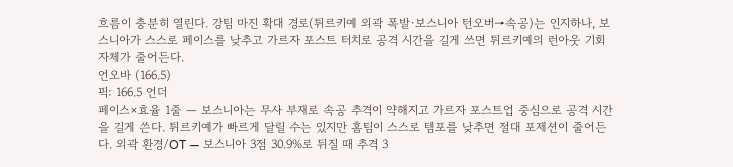흐름이 충분히 열린다. 강팀 마진 확대 경로(튀르키예 외곽 폭발·보스니아 턴오버→속공)는 인지하나, 보스니아가 스스로 페이스를 낮추고 가르자 포스트 터치로 공격 시간을 길게 쓰면 튀르키예의 런아웃 기회 자체가 줄어든다.
언오바 (166.5)
픽: 166.5 언더
페이스×효율 1줄 — 보스니아는 무사 부재로 속공 추격이 약해지고 가르자 포스트업 중심으로 공격 시간을 길게 쓴다. 튀르키예가 빠르게 달릴 수는 있지만 홈팀이 스스로 템포를 낮추면 절대 포제션이 줄어든다. 외곽 환경/OT — 보스니아 3점 30.9%로 뒤질 때 추격 3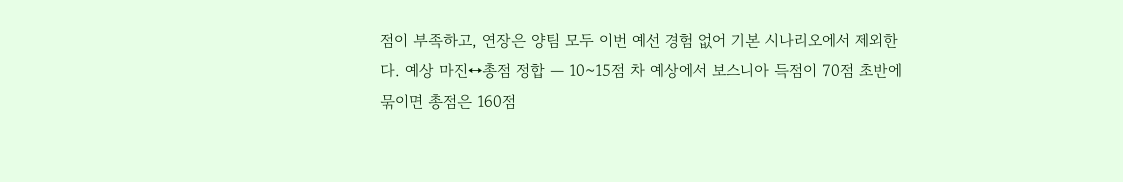점이 부족하고, 연장은 양팀 모두 이번 예선 경험 없어 기본 시나리오에서 제외한다. 예상 마진↔총점 정합 — 10~15점 차 예상에서 보스니아 득점이 70점 초반에 묶이면 총점은 160점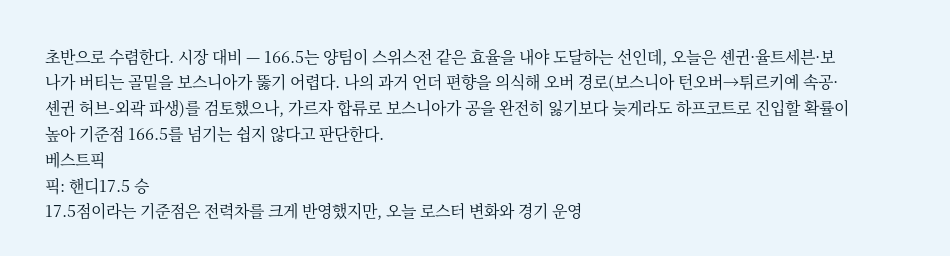초반으로 수렴한다. 시장 대비 — 166.5는 양팀이 스위스전 같은 효율을 내야 도달하는 선인데, 오늘은 셴귄·율트세븐·보나가 버티는 골밑을 보스니아가 뚫기 어렵다. 나의 과거 언더 편향을 의식해 오버 경로(보스니아 턴오버→튀르키예 속공·셴귄 허브-외곽 파생)를 검토했으나, 가르자 합류로 보스니아가 공을 완전히 잃기보다 늦게라도 하프코트로 진입할 확률이 높아 기준점 166.5를 넘기는 쉽지 않다고 판단한다.
베스트픽
픽: 핸디17.5 승
17.5점이라는 기준점은 전력차를 크게 반영했지만, 오늘 로스터 변화와 경기 운영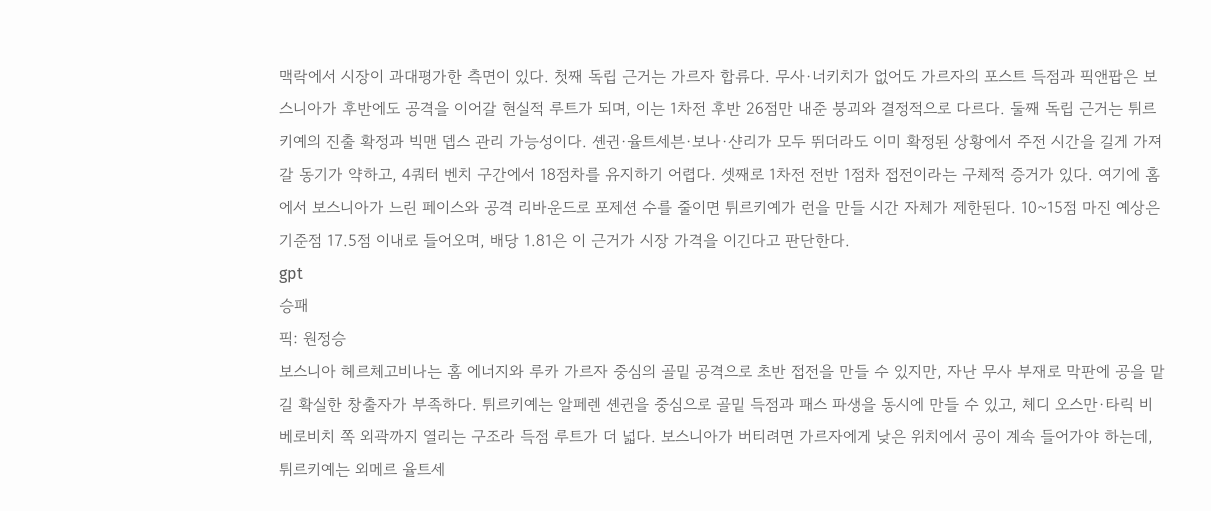맥락에서 시장이 과대평가한 측면이 있다. 첫째 독립 근거는 가르자 합류다. 무사·너키치가 없어도 가르자의 포스트 득점과 픽앤팝은 보스니아가 후반에도 공격을 이어갈 현실적 루트가 되며, 이는 1차전 후반 26점만 내준 붕괴와 결정적으로 다르다. 둘째 독립 근거는 튀르키예의 진출 확정과 빅맨 뎁스 관리 가능성이다. 셴귄·율트세븐·보나·샨리가 모두 뛰더라도 이미 확정된 상황에서 주전 시간을 길게 가져갈 동기가 약하고, 4쿼터 벤치 구간에서 18점차를 유지하기 어렵다. 셋째로 1차전 전반 1점차 접전이라는 구체적 증거가 있다. 여기에 홈에서 보스니아가 느린 페이스와 공격 리바운드로 포제션 수를 줄이면 튀르키예가 런을 만들 시간 자체가 제한된다. 10~15점 마진 예상은 기준점 17.5점 이내로 들어오며, 배당 1.81은 이 근거가 시장 가격을 이긴다고 판단한다.
gpt
승패
픽: 원정승
보스니아 헤르체고비나는 홈 에너지와 루카 가르자 중심의 골밑 공격으로 초반 접전을 만들 수 있지만, 자난 무사 부재로 막판에 공을 맡길 확실한 창출자가 부족하다. 튀르키예는 알페렌 셴귄을 중심으로 골밑 득점과 패스 파생을 동시에 만들 수 있고, 체디 오스만·타릭 비베로비치 쪽 외곽까지 열리는 구조라 득점 루트가 더 넓다. 보스니아가 버티려면 가르자에게 낮은 위치에서 공이 계속 들어가야 하는데, 튀르키예는 외메르 율트세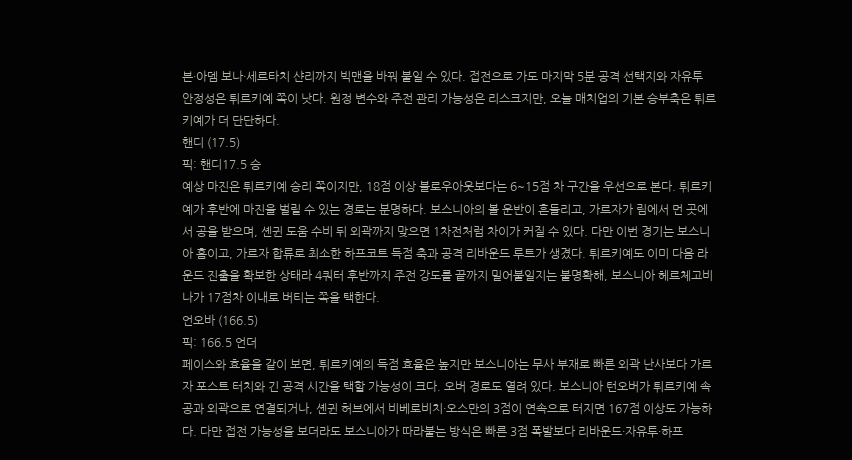븐·아뎀 보나·세르타치 샨리까지 빅맨을 바꿔 붙일 수 있다. 접전으로 가도 마지막 5분 공격 선택지와 자유투 안정성은 튀르키예 쪽이 낫다. 원정 변수와 주전 관리 가능성은 리스크지만, 오늘 매치업의 기본 승부축은 튀르키예가 더 단단하다.
핸디 (17.5)
픽: 핸디17.5 승
예상 마진은 튀르키예 승리 쪽이지만, 18점 이상 블로우아웃보다는 6~15점 차 구간을 우선으로 본다. 튀르키예가 후반에 마진을 벌릴 수 있는 경로는 분명하다. 보스니아의 볼 운반이 흔들리고, 가르자가 림에서 먼 곳에서 공을 받으며, 셴귄 도움 수비 뒤 외곽까지 맞으면 1차전처럼 차이가 커질 수 있다. 다만 이번 경기는 보스니아 홈이고, 가르자 합류로 최소한 하프코트 득점 축과 공격 리바운드 루트가 생겼다. 튀르키예도 이미 다음 라운드 진출을 확보한 상태라 4쿼터 후반까지 주전 강도를 끝까지 밀어붙일지는 불명확해, 보스니아 헤르체고비나가 17점차 이내로 버티는 쪽을 택한다.
언오바 (166.5)
픽: 166.5 언더
페이스와 효율을 같이 보면, 튀르키예의 득점 효율은 높지만 보스니아는 무사 부재로 빠른 외곽 난사보다 가르자 포스트 터치와 긴 공격 시간을 택할 가능성이 크다. 오버 경로도 열려 있다. 보스니아 턴오버가 튀르키예 속공과 외곽으로 연결되거나, 셴귄 허브에서 비베로비치·오스만의 3점이 연속으로 터지면 167점 이상도 가능하다. 다만 접전 가능성을 보더라도 보스니아가 따라붙는 방식은 빠른 3점 폭발보다 리바운드·자유투·하프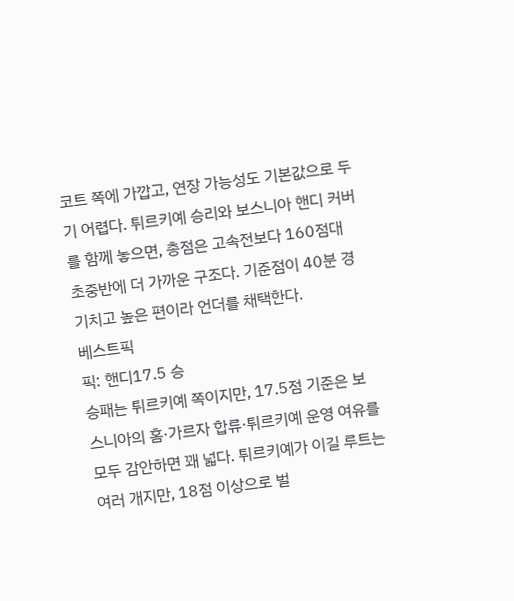코트 쪽에 가깝고, 연장 가능성도 기본값으로 두기 어렵다. 튀르키예 승리와 보스니아 핸디 커버를 함께 놓으면, 총점은 고속전보다 160점대 초중반에 더 가까운 구조다. 기준점이 40분 경기치고 높은 편이라 언더를 채택한다.
베스트픽
픽: 핸디17.5 승
승패는 튀르키예 쪽이지만, 17.5점 기준은 보스니아의 홈·가르자 합류·튀르키예 운영 여유를 모두 감안하면 꽤 넓다. 튀르키예가 이길 루트는 여러 개지만, 18점 이상으로 벌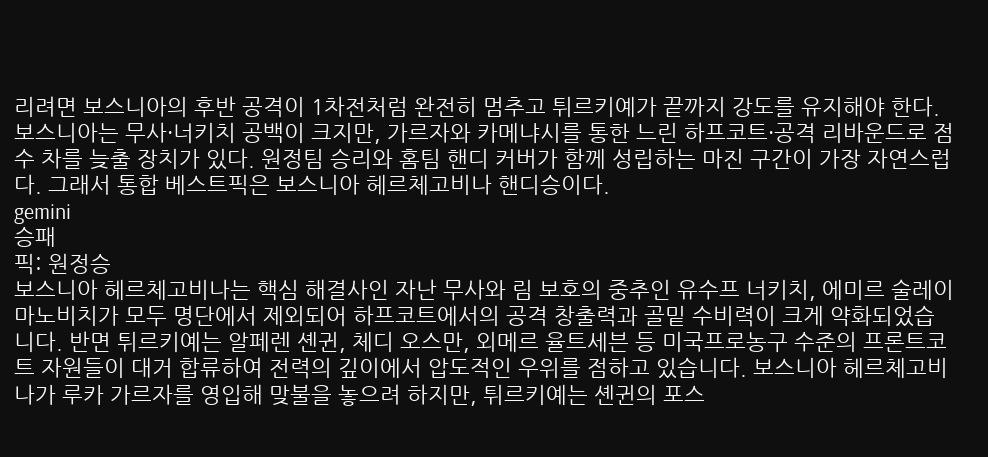리려면 보스니아의 후반 공격이 1차전처럼 완전히 멈추고 튀르키예가 끝까지 강도를 유지해야 한다. 보스니아는 무사·너키치 공백이 크지만, 가르자와 카메냐시를 통한 느린 하프코트·공격 리바운드로 점수 차를 늦출 장치가 있다. 원정팀 승리와 홈팀 핸디 커버가 함께 성립하는 마진 구간이 가장 자연스럽다. 그래서 통합 베스트픽은 보스니아 헤르체고비나 핸디승이다.
gemini
승패
픽: 원정승
보스니아 헤르체고비나는 핵심 해결사인 자난 무사와 림 보호의 중추인 유수프 너키치, 에미르 술레이마노비치가 모두 명단에서 제외되어 하프코트에서의 공격 창출력과 골밑 수비력이 크게 약화되었습니다. 반면 튀르키예는 알페렌 셴귄, 체디 오스만, 외메르 율트세븐 등 미국프로농구 수준의 프론트코트 자원들이 대거 합류하여 전력의 깊이에서 압도적인 우위를 점하고 있습니다. 보스니아 헤르체고비나가 루카 가르자를 영입해 맞불을 놓으려 하지만, 튀르키예는 셴귄의 포스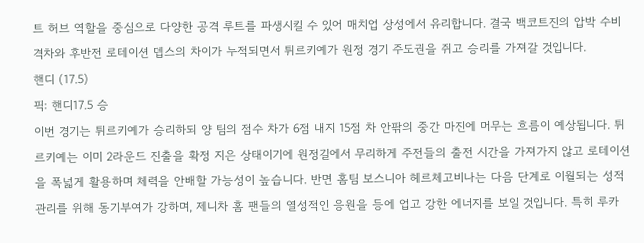트 허브 역할을 중심으로 다양한 공격 루트를 파생시킬 수 있어 매치업 상성에서 유리합니다. 결국 백코트진의 압박 수비 격차와 후반전 로테이션 뎁스의 차이가 누적되면서 튀르키예가 원정 경기 주도권을 쥐고 승리를 가져갈 것입니다.
핸디 (17.5)
픽: 핸디17.5 승
이번 경기는 튀르키예가 승리하되 양 팀의 점수 차가 6점 내지 15점 차 안팎의 중간 마진에 머무는 흐름이 예상됩니다. 튀르키예는 이미 2라운드 진출을 확정 지은 상태이기에 원정길에서 무리하게 주전들의 출전 시간을 가져가지 않고 로테이션을 폭넓게 활용하며 체력을 안배할 가능성이 높습니다. 반면 홈팀 보스니아 헤르체고비나는 다음 단계로 이월되는 성적 관리를 위해 동기부여가 강하며, 제니차 홈 팬들의 열성적인 응원을 등에 업고 강한 에너지를 보일 것입니다. 특히 루카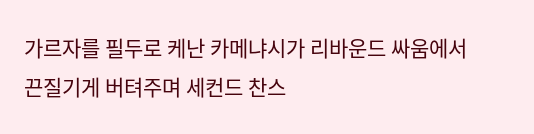가르자를 필두로 케난 카메냐시가 리바운드 싸움에서 끈질기게 버텨주며 세컨드 찬스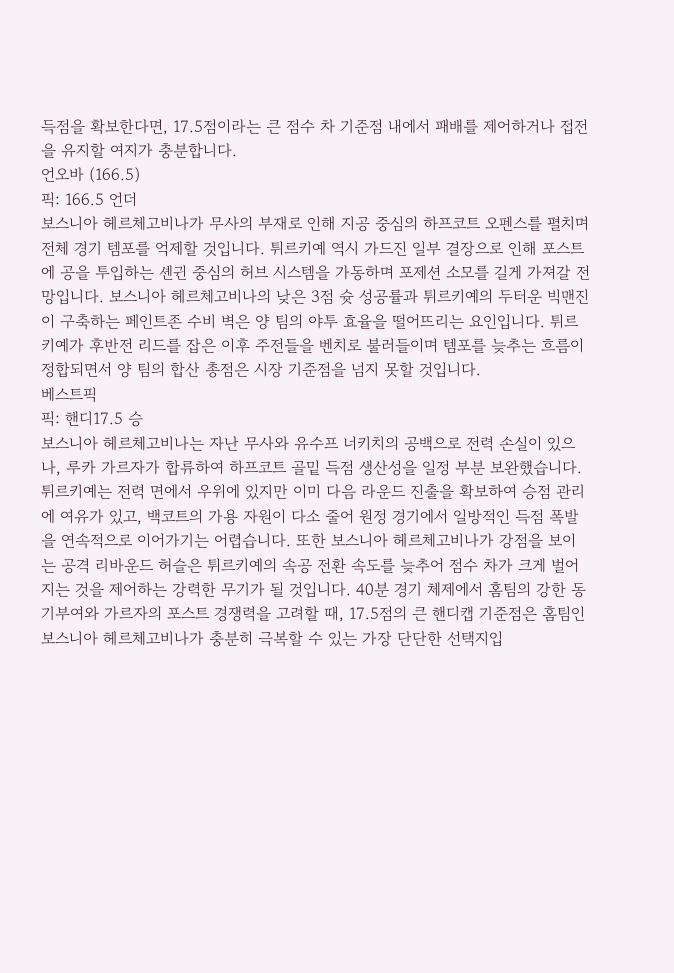득점을 확보한다면, 17.5점이라는 큰 점수 차 기준점 내에서 패배를 제어하거나 접전을 유지할 여지가 충분합니다.
언오바 (166.5)
픽: 166.5 언더
보스니아 헤르체고비나가 무사의 부재로 인해 지공 중심의 하프코트 오펜스를 펼치며 전체 경기 템포를 억제할 것입니다. 튀르키예 역시 가드진 일부 결장으로 인해 포스트에 공을 투입하는 셴귄 중심의 허브 시스템을 가동하며 포제션 소모를 길게 가져갈 전망입니다. 보스니아 헤르체고비나의 낮은 3점 슛 성공률과 튀르키예의 두터운 빅맨진이 구축하는 페인트존 수비 벽은 양 팀의 야투 효율을 떨어뜨리는 요인입니다. 튀르키예가 후반전 리드를 잡은 이후 주전들을 벤치로 불러들이며 템포를 늦추는 흐름이 정합되면서 양 팀의 합산 총점은 시장 기준점을 넘지 못할 것입니다.
베스트픽
픽: 핸디17.5 승
보스니아 헤르체고비나는 자난 무사와 유수프 너키치의 공백으로 전력 손실이 있으나, 루카 가르자가 합류하여 하프코트 골밑 득점 생산성을 일정 부분 보완했습니다. 튀르키예는 전력 면에서 우위에 있지만 이미 다음 라운드 진출을 확보하여 승점 관리에 여유가 있고, 백코트의 가용 자원이 다소 줄어 원정 경기에서 일방적인 득점 폭발을 연속적으로 이어가기는 어렵습니다. 또한 보스니아 헤르체고비나가 강점을 보이는 공격 리바운드 허슬은 튀르키예의 속공 전환 속도를 늦추어 점수 차가 크게 벌어지는 것을 제어하는 강력한 무기가 될 것입니다. 40분 경기 체제에서 홈팀의 강한 동기부여와 가르자의 포스트 경쟁력을 고려할 때, 17.5점의 큰 핸디캡 기준점은 홈팀인 보스니아 헤르체고비나가 충분히 극복할 수 있는 가장 단단한 선택지입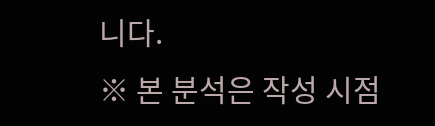니다.
※ 본 분석은 작성 시점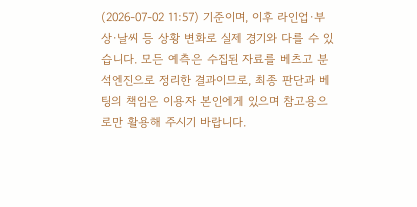(2026-07-02 11:57) 기준이며, 이후 라인업·부상·날씨 등 상황 변화로 실제 경기와 다를 수 있습니다. 모든 예측은 수집된 자료를 베츠고 분석엔진으로 정리한 결과이므로, 최종 판단과 베팅의 책임은 이용자 본인에게 있으며 참고용으로만 활용해 주시기 바랍니다.